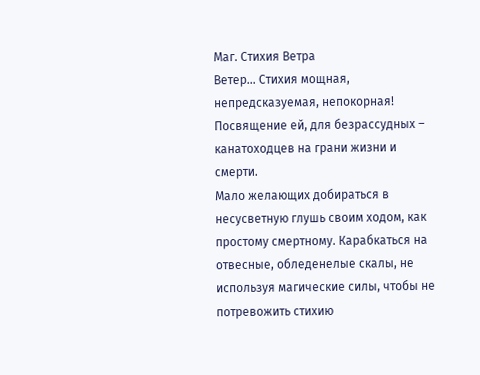Маг. Стихия Ветра
Ветер… Стихия мощная, непредсказуемая, непокорная!
Посвящение ей, для безрассудных – канатоходцев на грани жизни и смерти.
Мало желающих добираться в несусветную глушь своим ходом, как простому смертному. Карабкаться на отвесные, обледенелые скалы, не используя магические силы, чтобы не потревожить стихию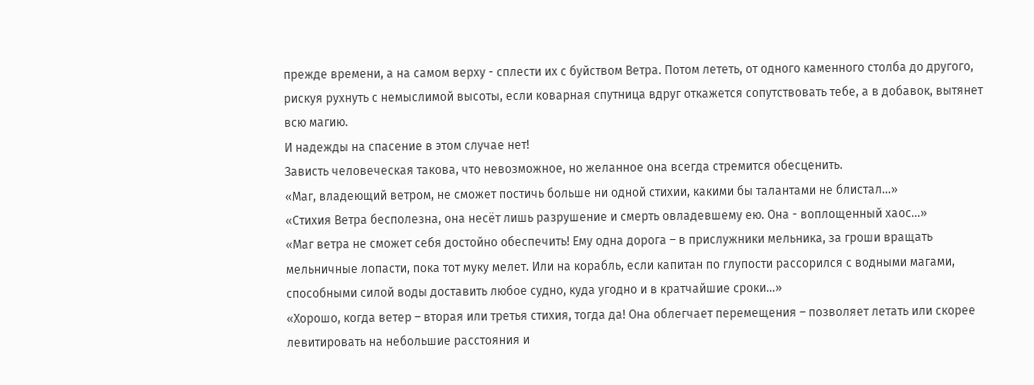прежде времени, а на самом верху - сплести их с буйством Ветра. Потом лететь, от одного каменного столба до другого, рискуя рухнуть с немыслимой высоты, если коварная спутница вдруг откажется сопутствовать тебе, а в добавок, вытянет всю магию.
И надежды на спасение в этом случае нет!
Зависть человеческая такова, что невозможное, но желанное она всегда стремится обесценить.
«Маг, владеющий ветром, не сможет постичь больше ни одной стихии, какими бы талантами не блистал…»
«Стихия Ветра бесполезна, она несёт лишь разрушение и смерть овладевшему ею. Она - воплощенный хаос…»
«Маг ветра не сможет себя достойно обеспечить! Ему одна дорога – в прислужники мельника, за гроши вращать мельничные лопасти, пока тот муку мелет. Или на корабль, если капитан по глупости рассорился с водными магами, способными силой воды доставить любое судно, куда угодно и в кратчайшие сроки...»
«Хорошо, когда ветер – вторая или третья стихия, тогда да! Она облегчает перемещения – позволяет летать или скорее левитировать на небольшие расстояния и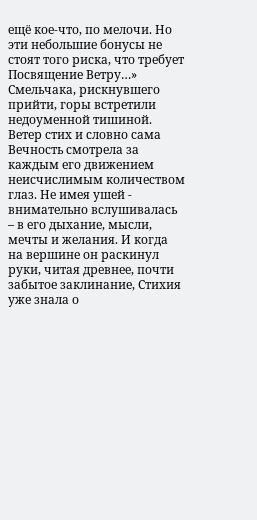ещё кое-что, по мелочи. Но эти небольшие бонусы не стоят того риска, что требует Посвящение Ветру…»
Смельчака, рискнувшего прийти, горы встретили недоуменной тишиной. Ветер стих и словно сама Вечность смотрела за каждым его движением неисчислимым количеством глаз. Не имея ушей - внимательно вслушивалась – в его дыхание, мысли, мечты и желания. И когда на вершине он раскинул руки, читая древнее, почти забытое заклинание, Стихия уже знала о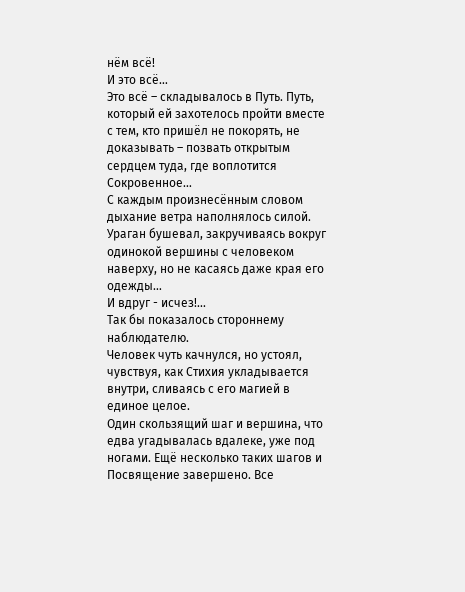нём всё!
И это всё…
Это всё – складывалось в Путь. Путь, который ей захотелось пройти вместе с тем, кто пришёл не покорять, не доказывать – позвать открытым сердцем туда, где воплотится Сокровенное…
С каждым произнесённым словом дыхание ветра наполнялось силой. Ураган бушевал, закручиваясь вокруг одинокой вершины с человеком наверху, но не касаясь даже края его одежды…
И вдруг - исчез!...
Так бы показалось стороннему наблюдателю.
Человек чуть качнулся, но устоял, чувствуя, как Стихия укладывается внутри, сливаясь с его магией в единое целое.
Один скользящий шаг и вершина, что едва угадывалась вдалеке, уже под ногами. Ещё несколько таких шагов и Посвящение завершено. Все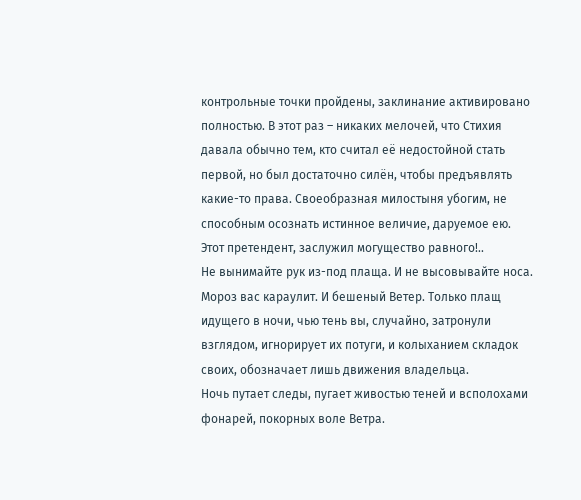контрольные точки пройдены, заклинание активировано полностью. В этот раз – никаких мелочей, что Стихия давала обычно тем, кто считал её недостойной стать первой, но был достаточно силён, чтобы предъявлять какие-то права. Своеобразная милостыня убогим, не способным осознать истинное величие, даруемое ею.
Этот претендент, заслужил могущество равного!..
Не вынимайте рук из-под плаща. И не высовывайте носа. Мороз вас караулит. И бешеный Ветер. Только плащ идущего в ночи, чью тень вы, случайно, затронули взглядом, игнорирует их потуги, и колыханием складок своих, обозначает лишь движения владельца.
Ночь путает следы, пугает живостью теней и всполохами фонарей, покорных воле Ветра.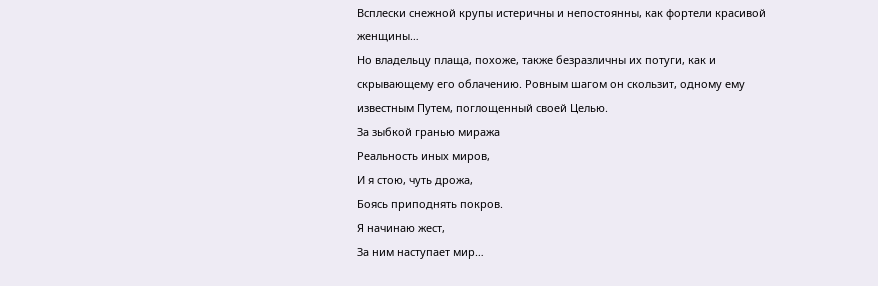Всплески снежной крупы истеричны и непостоянны, как фортели красивой женщины…
Но владельцу плаща, похоже, также безразличны их потуги, как и скрывающему его облачению. Ровным шагом он скользит, одному ему известным Путем, поглощенный своей Целью.
За зыбкой гранью миража
Реальность иных миров,
И я стою, чуть дрожа,
Боясь приподнять покров.
Я начинаю жест,
За ним наступает мир…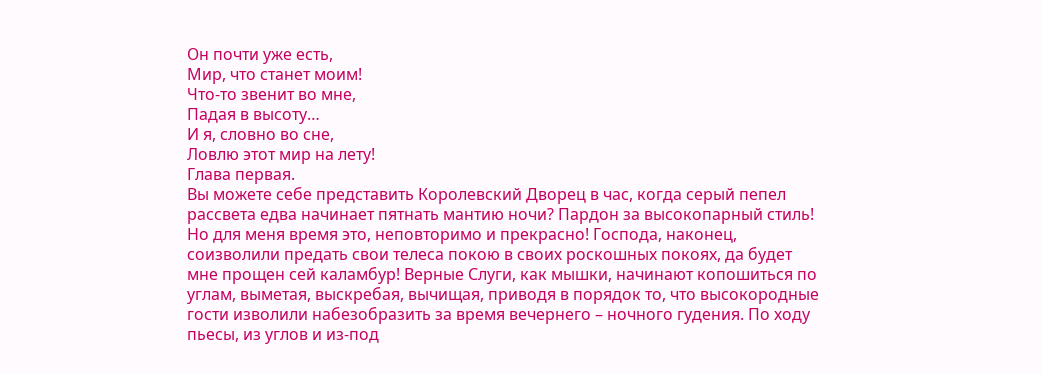Он почти уже есть,
Мир, что станет моим!
Что-то звенит во мне,
Падая в высоту…
И я, словно во сне,
Ловлю этот мир на лету!
Глава первая.
Вы можете себе представить Королевский Дворец в час, когда серый пепел рассвета едва начинает пятнать мантию ночи? Пардон за высокопарный стиль! Но для меня время это, неповторимо и прекрасно! Господа, наконец, соизволили предать свои телеса покою в своих роскошных покоях, да будет мне прощен сей каламбур! Верные Слуги, как мышки, начинают копошиться по углам, выметая, выскребая, вычищая, приводя в порядок то, что высокородные гости изволили набезобразить за время вечернего – ночного гудения. По ходу пьесы, из углов и из-под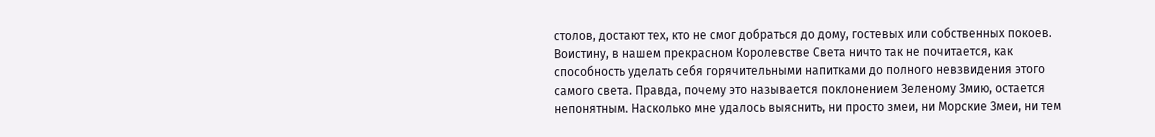столов, достают тех, кто не смог добраться до дому, гостевых или собственных покоев. Воистину, в нашем прекрасном Королевстве Света ничто так не почитается, как способность уделать себя горячительными напитками до полного невзвидения этого самого света. Правда, почему это называется поклонением Зеленому Змию, остается непонятным. Насколько мне удалось выяснить, ни просто змеи, ни Морские Змеи, ни тем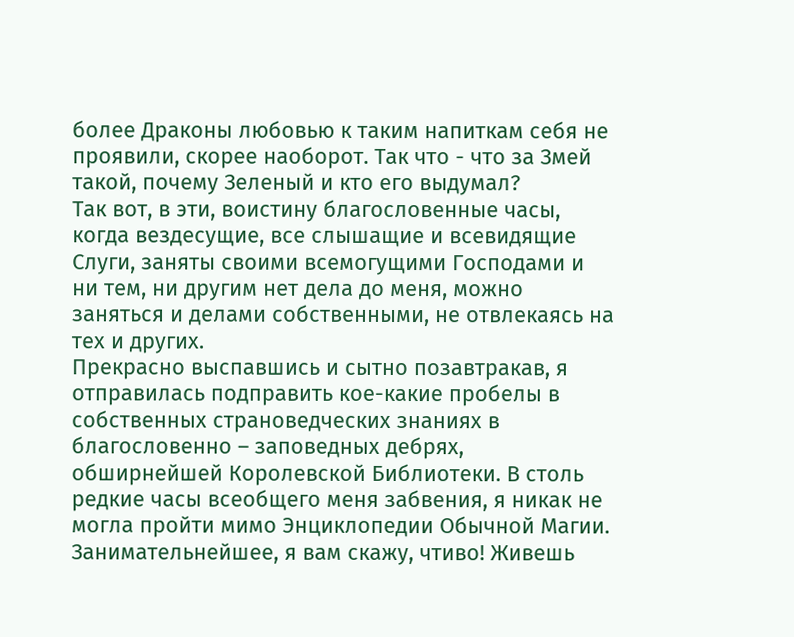более Драконы любовью к таким напиткам себя не проявили, скорее наоборот. Так что - что за Змей такой, почему Зеленый и кто его выдумал?
Так вот, в эти, воистину благословенные часы, когда вездесущие, все слышащие и всевидящие Слуги, заняты своими всемогущими Господами и ни тем, ни другим нет дела до меня, можно заняться и делами собственными, не отвлекаясь на тех и других.
Прекрасно выспавшись и сытно позавтракав, я отправилась подправить кое-какие пробелы в собственных страноведческих знаниях в благословенно – заповедных дебрях, обширнейшей Королевской Библиотеки. В столь редкие часы всеобщего меня забвения, я никак не могла пройти мимо Энциклопедии Обычной Магии. Занимательнейшее, я вам скажу, чтиво! Живешь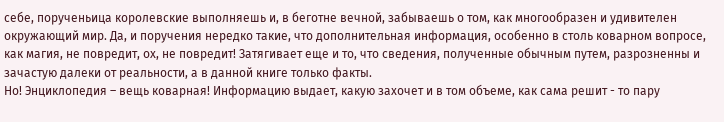себе, порученьица королевские выполняешь и, в беготне вечной, забываешь о том, как многообразен и удивителен окружающий мир. Да, и поручения нередко такие, что дополнительная информация, особенно в столь коварном вопросе, как магия, не повредит, ох, не повредит! Затягивает еще и то, что сведения, полученные обычным путем, разрозненны и зачастую далеки от реальности, а в данной книге только факты.
Но! Энциклопедия – вещь коварная! Информацию выдает, какую захочет и в том объеме, как сама решит - то пару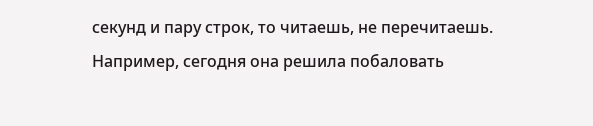секунд и пару строк, то читаешь, не перечитаешь.
Например, сегодня она решила побаловать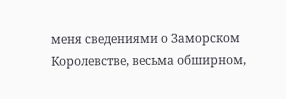меня сведениями о Заморском Королевстве, весьма обширном,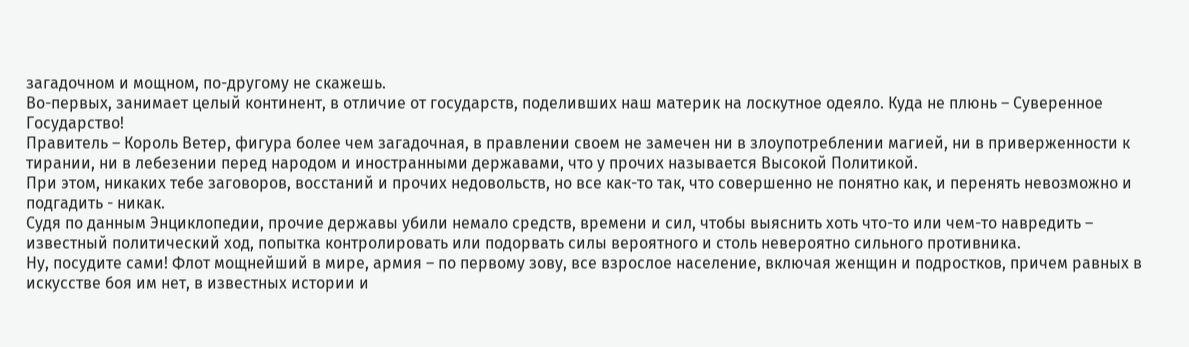загадочном и мощном, по-другому не скажешь.
Во-первых, занимает целый континент, в отличие от государств, поделивших наш материк на лоскутное одеяло. Куда не плюнь – Суверенное Государство!
Правитель – Король Ветер, фигура более чем загадочная, в правлении своем не замечен ни в злоупотреблении магией, ни в приверженности к тирании, ни в лебезении перед народом и иностранными державами, что у прочих называется Высокой Политикой.
При этом, никаких тебе заговоров, восстаний и прочих недовольств, но все как-то так, что совершенно не понятно как, и перенять невозможно и подгадить - никак.
Судя по данным Энциклопедии, прочие державы убили немало средств, времени и сил, чтобы выяснить хоть что-то или чем-то навредить – известный политический ход, попытка контролировать или подорвать силы вероятного и столь невероятно сильного противника.
Ну, посудите сами! Флот мощнейший в мире, армия – по первому зову, все взрослое население, включая женщин и подростков, причем равных в искусстве боя им нет, в известных истории и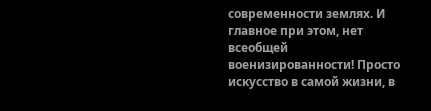современности землях. И главное при этом, нет всеобщей военизированности! Просто искусство в самой жизни, в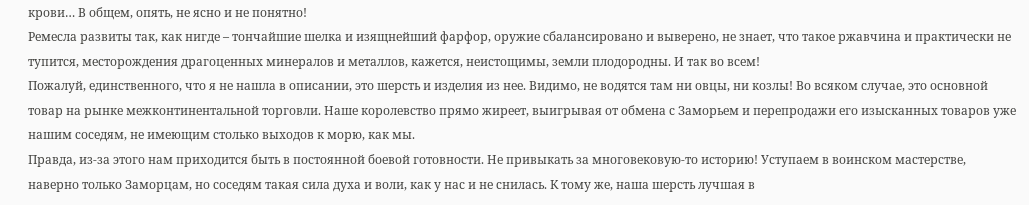крови… В общем, опять, не ясно и не понятно!
Ремесла развиты так, как нигде – тончайшие шелка и изящнейший фарфор, оружие сбалансировано и выверено, не знает, что такое ржавчина и практически не тупится, месторождения драгоценных минералов и металлов, кажется, неистощимы, земли плодородны. И так во всем!
Пожалуй, единственного, что я не нашла в описании, это шерсть и изделия из нее. Видимо, не водятся там ни овцы, ни козлы! Во всяком случае, это основной товар на рынке межконтинентальной торговли. Наше королевство прямо жиреет, выигрывая от обмена с Заморьем и перепродажи его изысканных товаров уже нашим соседям, не имеющим столько выходов к морю, как мы.
Правда, из-за этого нам приходится быть в постоянной боевой готовности. Не привыкать за многовековую-то историю! Уступаем в воинском мастерстве, наверно только Заморцам, но соседям такая сила духа и воли, как у нас и не снилась. К тому же, наша шерсть лучшая в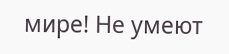мире! Не умеют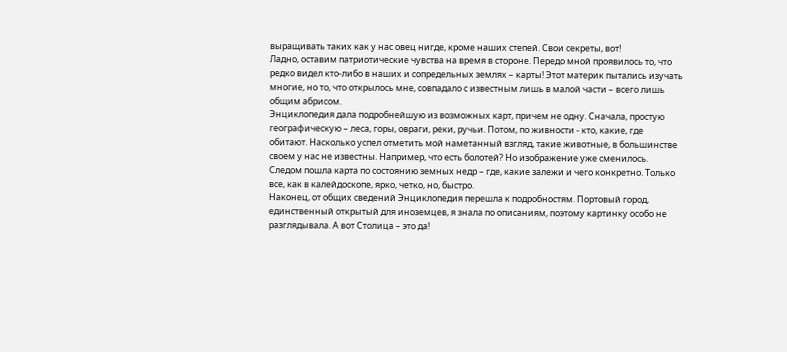выращивать таких как у нас овец нигде, кроме наших степей. Свои секреты, вот!
Ладно, оставим патриотические чувства на время в стороне. Передо мной проявилось то, что редко видел кто-либо в наших и сопредельных землях – карты! Этот материк пытались изучать многие, но то, что открылось мне, совпадало с известным лишь в малой части – всего лишь общим абрисом.
Энциклопедия дала подробнейшую из возможных карт, причем не одну. Сначала, простую географическую – леса, горы, овраги, реки, ручьи. Потом, по живности - кто, какие, где обитают. Насколько успел отметить мой наметанный взгляд, такие животные, в большинстве своем у нас не известны. Например, что есть болотей? Но изображение уже сменилось. Следом пошла карта по состоянию земных недр – где, какие залежи и чего конкретно. Только все, как в калейдоскопе, ярко, четко, но, быстро.
Наконец, от общих сведений Энциклопедия перешла к подробностям. Портовый город, единственный открытый для иноземцев, я знала по описаниям, поэтому картинку особо не разглядывала. А вот Столица – это да!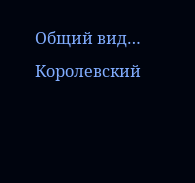Общий вид… Королевский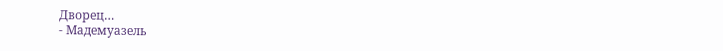Дворец…
- Мадемуазель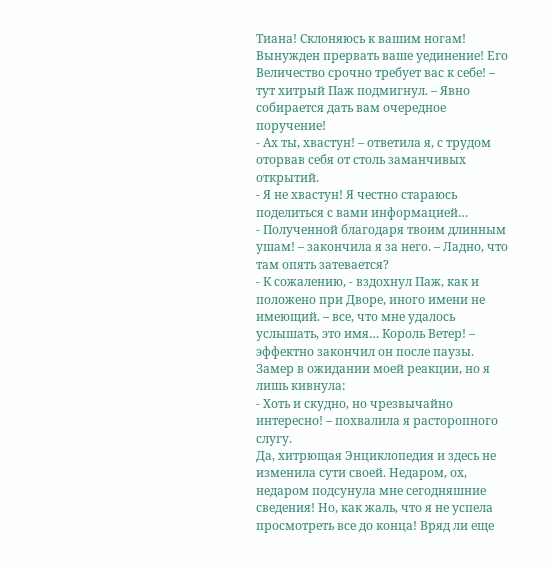Тиана! Склоняюсь к вашим ногам! Вынужден прервать ваше уединение! Его Величество срочно требует вас к себе! – тут хитрый Паж подмигнул. – Явно собирается дать вам очередное поручение!
- Ах ты, хвастун! – ответила я, с трудом оторвав себя от столь заманчивых открытий.
- Я не хвастун! Я честно стараюсь поделиться с вами информацией…
- Полученной благодаря твоим длинным ушам! – закончила я за него. – Ладно, что там опять затевается?
- К сожалению, - вздохнул Паж, как и положено при Дворе, иного имени не имеющий. – все, что мне удалось услышать, это имя… Король Ветер! – эффектно закончил он после паузы. Замер в ожидании моей реакции, но я лишь кивнула:
- Хоть и скудно, но чрезвычайно интересно! – похвалила я расторопного слугу.
Да, хитрющая Энциклопедия и здесь не изменила сути своей. Недаром, ох, недаром подсунула мне сегодняшние сведения! Но, как жаль, что я не успела просмотреть все до конца! Вряд ли еще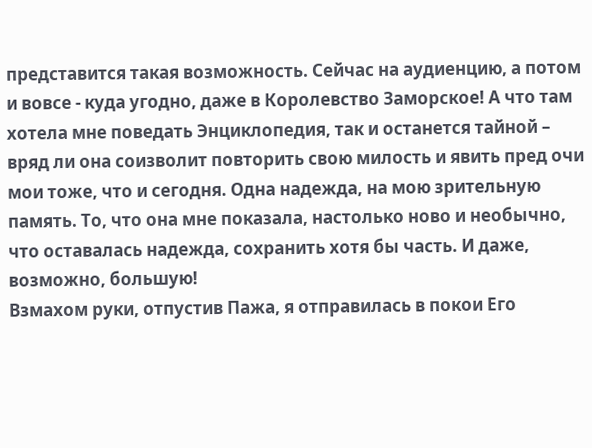представится такая возможность. Сейчас на аудиенцию, а потом и вовсе - куда угодно, даже в Королевство Заморское! А что там хотела мне поведать Энциклопедия, так и останется тайной – вряд ли она соизволит повторить свою милость и явить пред очи мои тоже, что и сегодня. Одна надежда, на мою зрительную память. То, что она мне показала, настолько ново и необычно, что оставалась надежда, сохранить хотя бы часть. И даже, возможно, большую!
Взмахом руки, отпустив Пажа, я отправилась в покои Его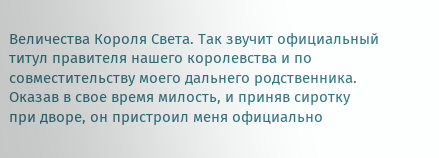Величества Короля Света. Так звучит официальный титул правителя нашего королевства и по совместительству моего дальнего родственника. Оказав в свое время милость, и приняв сиротку при дворе, он пристроил меня официально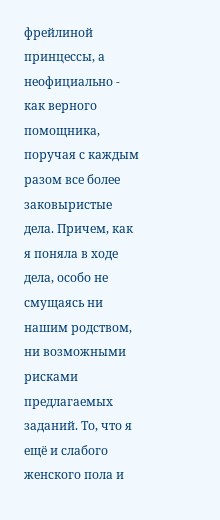фрейлиной принцессы, а неофициально - как верного помощника, поручая с каждым разом все более заковыристые дела. Причем, как я поняла в ходе дела, особо не смущаясь ни нашим родством, ни возможными рисками предлагаемых заданий. То, что я ещё и слабого женского пола и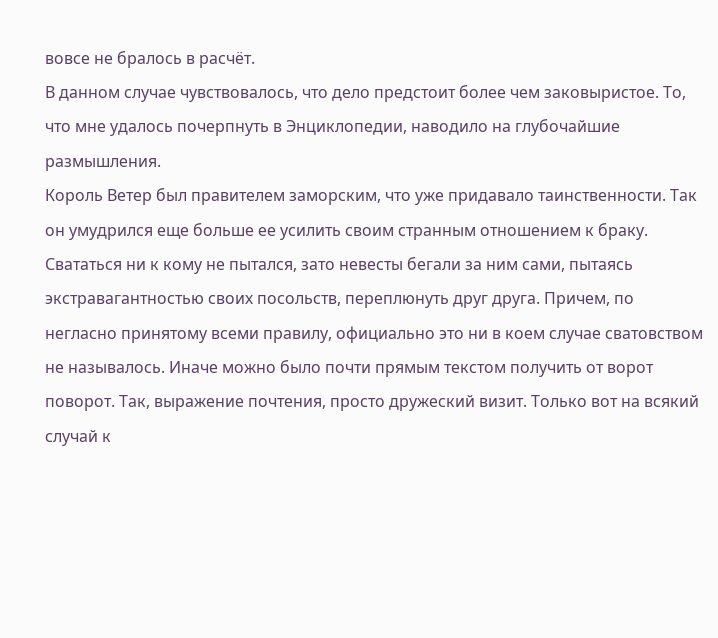вовсе не бралось в расчёт.
В данном случае чувствовалось, что дело предстоит более чем заковыристое. То, что мне удалось почерпнуть в Энциклопедии, наводило на глубочайшие размышления.
Король Ветер был правителем заморским, что уже придавало таинственности. Так он умудрился еще больше ее усилить своим странным отношением к браку. Свататься ни к кому не пытался, зато невесты бегали за ним сами, пытаясь экстравагантностью своих посольств, переплюнуть друг друга. Причем, по негласно принятому всеми правилу, официально это ни в коем случае сватовством не называлось. Иначе можно было почти прямым текстом получить от ворот поворот. Так, выражение почтения, просто дружеский визит. Только вот на всякий случай к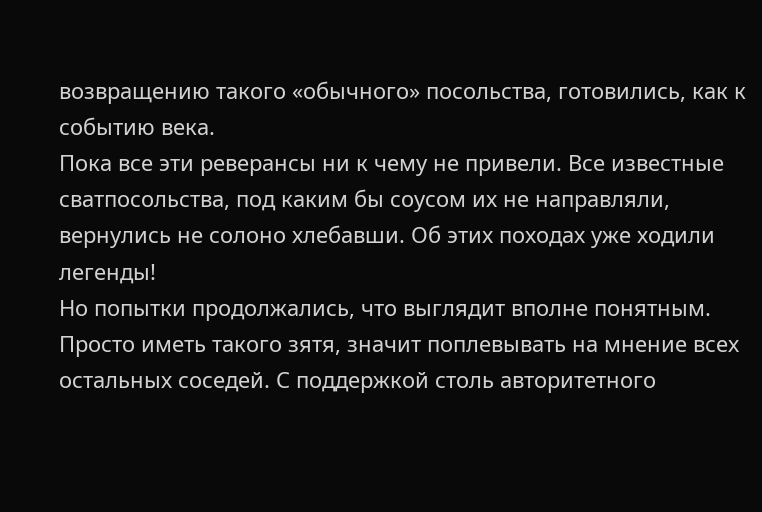возвращению такого «обычного» посольства, готовились, как к событию века.
Пока все эти реверансы ни к чему не привели. Все известные сватпосольства, под каким бы соусом их не направляли, вернулись не солоно хлебавши. Об этих походах уже ходили легенды!
Но попытки продолжались, что выглядит вполне понятным. Просто иметь такого зятя, значит поплевывать на мнение всех остальных соседей. С поддержкой столь авторитетного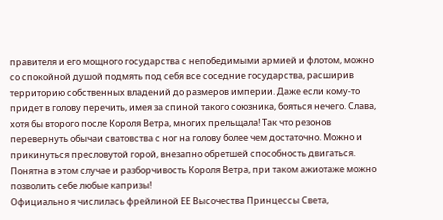правителя и его мощного государства с непобедимыми армией и флотом, можно со спокойной душой подмять под себя все соседние государства, расширив территорию собственных владений до размеров империи. Даже если кому-то придет в голову перечить, имея за спиной такого союзника, бояться нечего. Слава, хотя бы второго после Короля Ветра, многих прельщала! Так что резонов перевернуть обычаи сватовства с ног на голову более чем достаточно. Можно и прикинуться пресловутой горой, внезапно обретшей способность двигаться.
Понятна в этом случае и разборчивость Короля Ветра, при таком ажиотаже можно позволить себе любые капризы!
Официально я числилась фрейлиной ЕЕ Высочества Принцессы Света,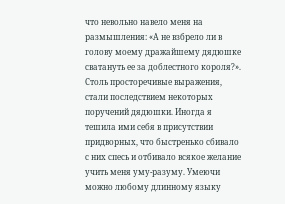что невольно навело меня на размышления: «А не взбрело ли в голову моему дражайшему дядюшке сватануть ее за доблестного короля?». Столь просторечивые выражения, стали последствием некоторых поручений дядюшки. Иногда я тешила ими себя в присутствии придворных, что быстренько сбивало с них спесь и отбивало всякое желание учить меня уму-разуму. Умеючи можно любому длинному языку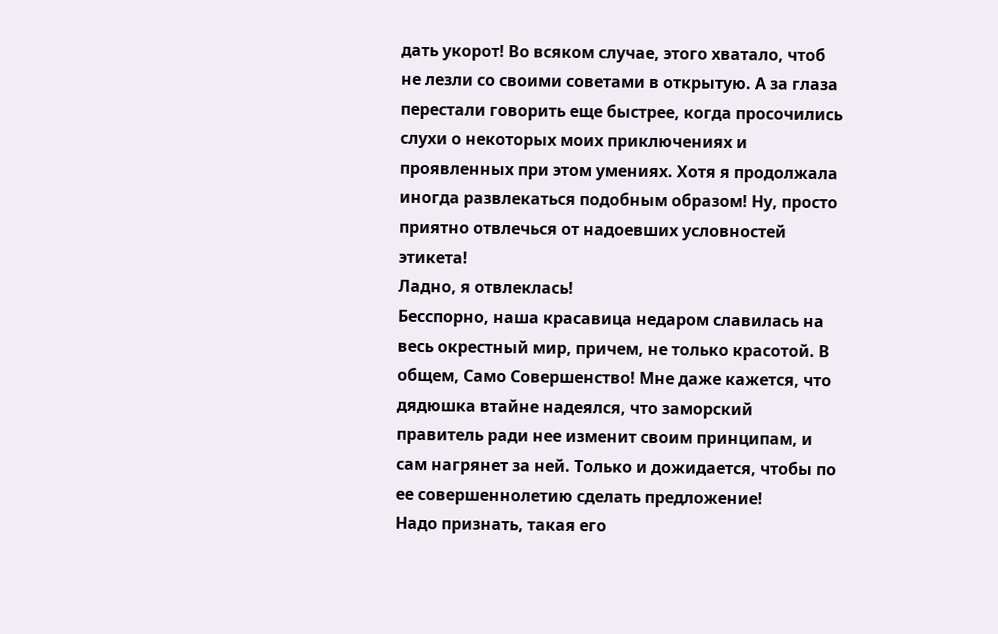дать укорот! Во всяком случае, этого хватало, чтоб не лезли со своими советами в открытую. А за глаза перестали говорить еще быстрее, когда просочились слухи о некоторых моих приключениях и проявленных при этом умениях. Хотя я продолжала иногда развлекаться подобным образом! Ну, просто приятно отвлечься от надоевших условностей этикета!
Ладно, я отвлеклась!
Бесспорно, наша красавица недаром славилась на весь окрестный мир, причем, не только красотой. В общем, Само Совершенство! Мне даже кажется, что дядюшка втайне надеялся, что заморский правитель ради нее изменит своим принципам, и сам нагрянет за ней. Только и дожидается, чтобы по ее совершеннолетию сделать предложение!
Надо признать, такая его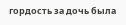гордость за дочь была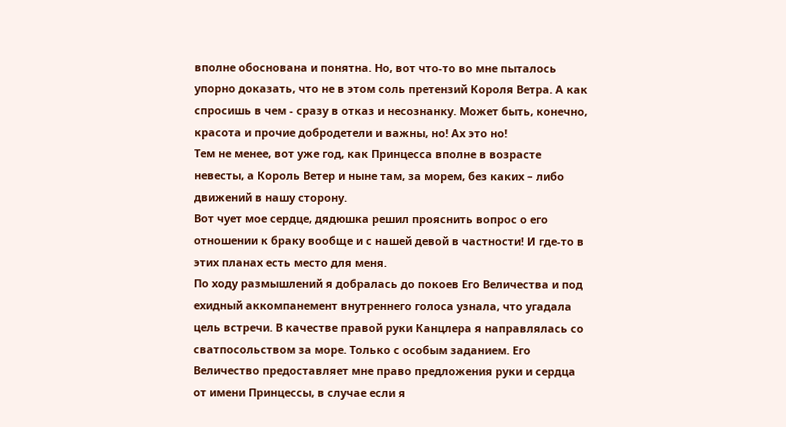вполне обоснована и понятна. Но, вот что-то во мне пыталось упорно доказать, что не в этом соль претензий Короля Ветра. А как спросишь в чем - сразу в отказ и несознанку. Может быть, конечно, красота и прочие добродетели и важны, но! Ах это но!
Тем не менее, вот уже год, как Принцесса вполне в возрасте невесты, а Король Ветер и ныне там, за морем, без каких – либо движений в нашу сторону.
Вот чует мое сердце, дядюшка решил прояснить вопрос о его отношении к браку вообще и с нашей девой в частности! И где-то в этих планах есть место для меня.
По ходу размышлений я добралась до покоев Его Величества и под ехидный аккомпанемент внутреннего голоса узнала, что угадала цель встречи. В качестве правой руки Канцлера я направлялась со сватпосольством за море. Только с особым заданием. Его Величество предоставляет мне право предложения руки и сердца от имени Принцессы, в случае если я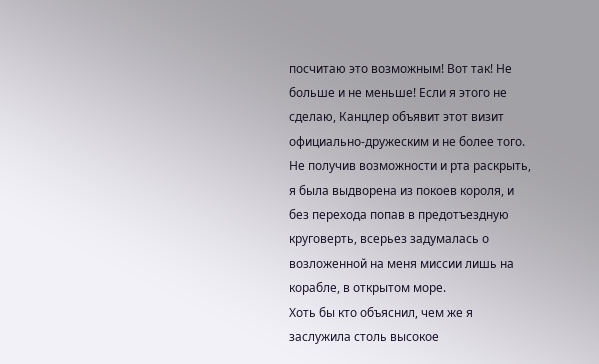посчитаю это возможным! Вот так! Не больше и не меньше! Если я этого не сделаю, Канцлер объявит этот визит официально-дружеским и не более того.
Не получив возможности и рта раскрыть, я была выдворена из покоев короля, и без перехода попав в предотъездную круговерть, всерьез задумалась о возложенной на меня миссии лишь на корабле, в открытом море.
Хоть бы кто объяснил, чем же я заслужила столь высокое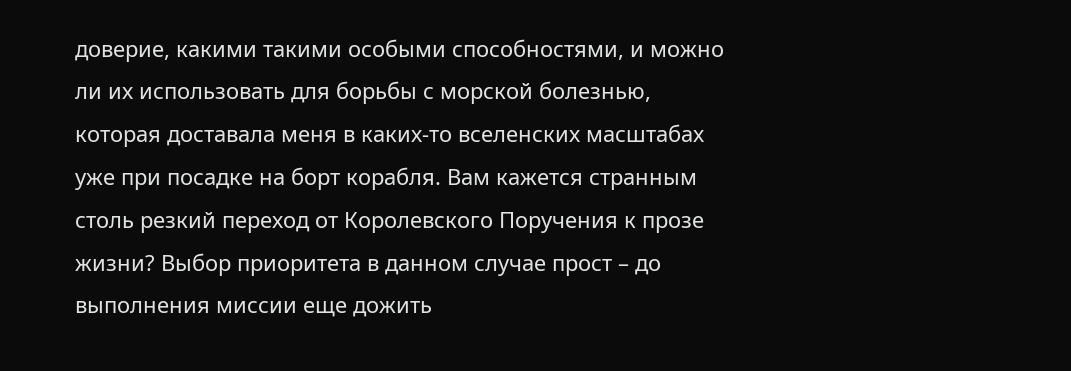доверие, какими такими особыми способностями, и можно ли их использовать для борьбы с морской болезнью, которая доставала меня в каких-то вселенских масштабах уже при посадке на борт корабля. Вам кажется странным столь резкий переход от Королевского Поручения к прозе жизни? Выбор приоритета в данном случае прост – до выполнения миссии еще дожить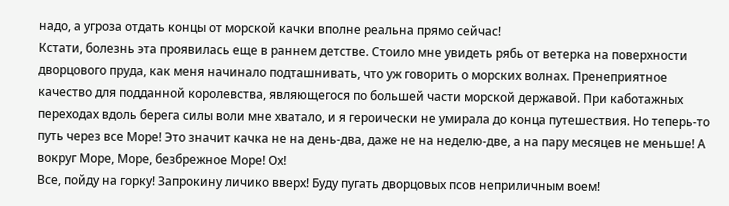надо, а угроза отдать концы от морской качки вполне реальна прямо сейчас!
Кстати, болезнь эта проявилась еще в раннем детстве. Стоило мне увидеть рябь от ветерка на поверхности дворцового пруда, как меня начинало подташнивать, что уж говорить о морских волнах. Пренеприятное качество для подданной королевства, являющегося по большей части морской державой. При каботажных переходах вдоль берега силы воли мне хватало, и я героически не умирала до конца путешествия. Но теперь-то путь через все Море! Это значит качка не на день-два, даже не на неделю-две, а на пару месяцев не меньше! А вокруг Море, Море, безбрежное Море! Ох!
Все, пойду на горку! Запрокину личико вверх! Буду пугать дворцовых псов неприличным воем!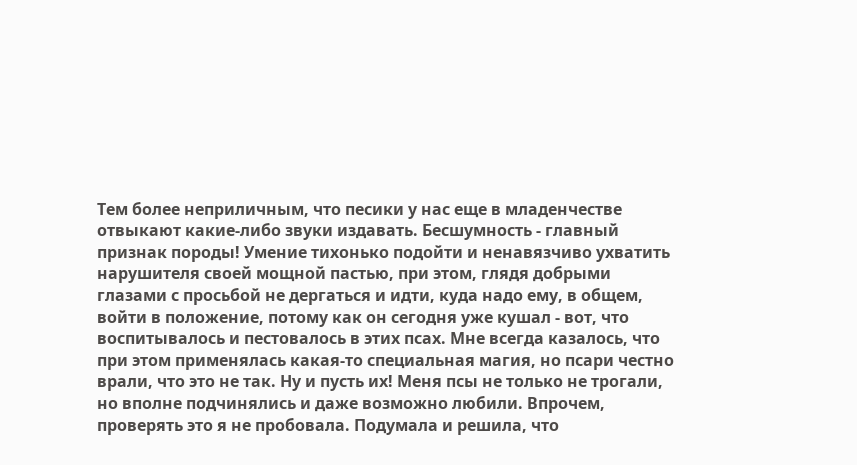Тем более неприличным, что песики у нас еще в младенчестве отвыкают какие-либо звуки издавать. Бесшумность - главный признак породы! Умение тихонько подойти и ненавязчиво ухватить нарушителя своей мощной пастью, при этом, глядя добрыми глазами с просьбой не дергаться и идти, куда надо ему, в общем, войти в положение, потому как он сегодня уже кушал - вот, что воспитывалось и пестовалось в этих псах. Мне всегда казалось, что при этом применялась какая-то специальная магия, но псари честно врали, что это не так. Ну и пусть их! Меня псы не только не трогали, но вполне подчинялись и даже возможно любили. Впрочем, проверять это я не пробовала. Подумала и решила, что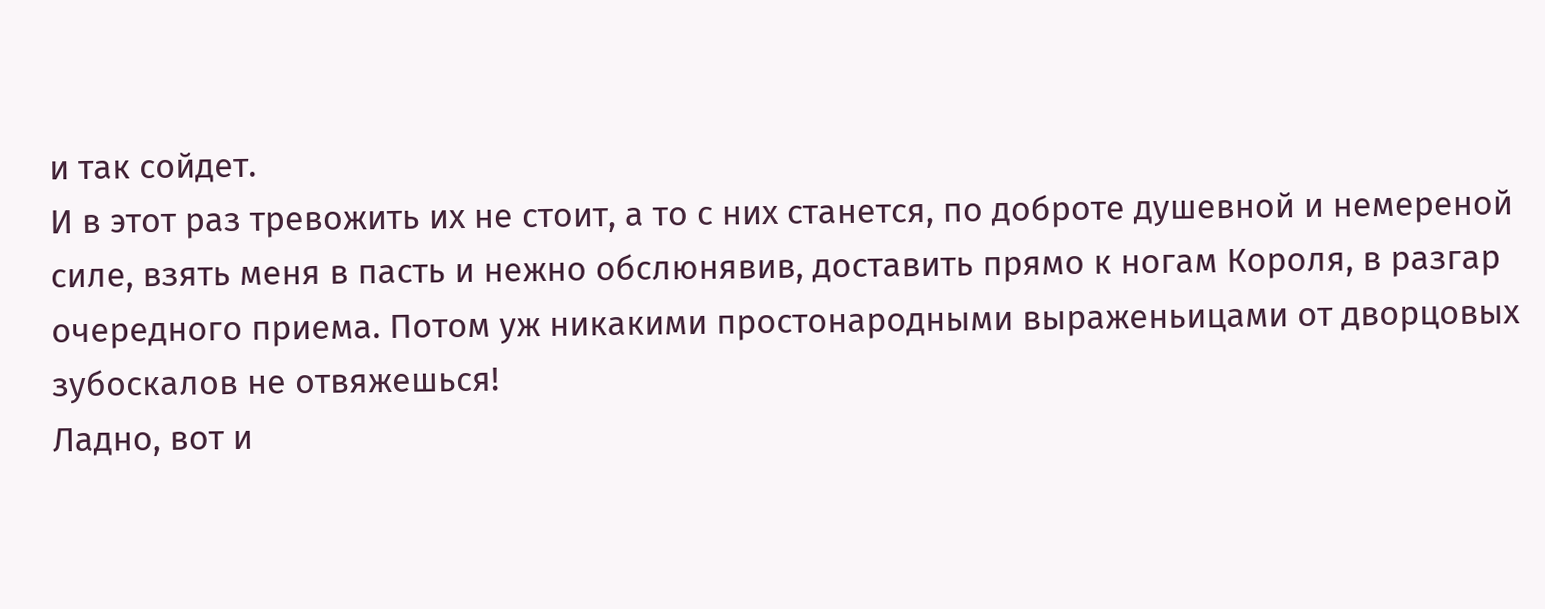и так сойдет.
И в этот раз тревожить их не стоит, а то с них станется, по доброте душевной и немереной силе, взять меня в пасть и нежно обслюнявив, доставить прямо к ногам Короля, в разгар очередного приема. Потом уж никакими простонародными выраженьицами от дворцовых зубоскалов не отвяжешься!
Ладно, вот и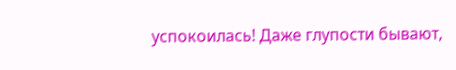успокоилась! Даже глупости бывают,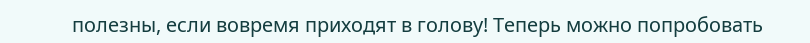полезны, если вовремя приходят в голову! Теперь можно попробовать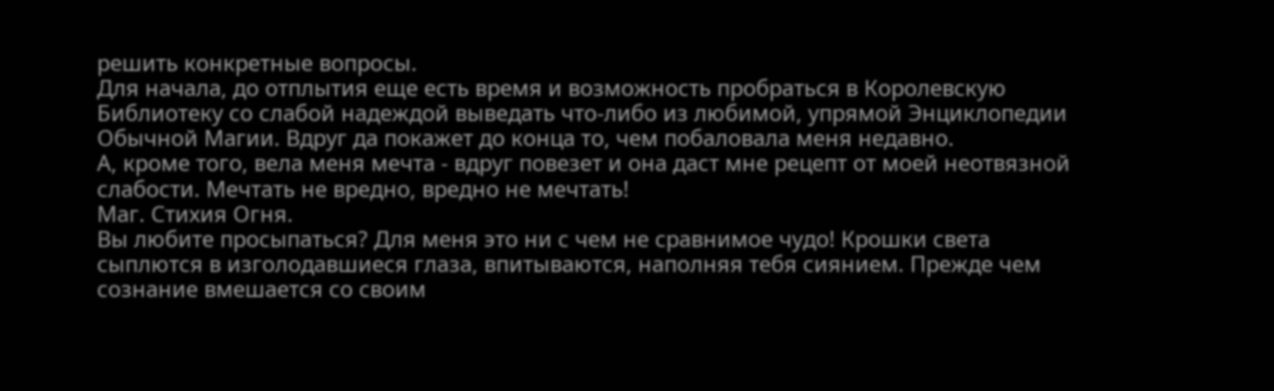решить конкретные вопросы.
Для начала, до отплытия еще есть время и возможность пробраться в Королевскую Библиотеку со слабой надеждой выведать что-либо из любимой, упрямой Энциклопедии Обычной Магии. Вдруг да покажет до конца то, чем побаловала меня недавно.
А, кроме того, вела меня мечта - вдруг повезет и она даст мне рецепт от моей неотвязной слабости. Мечтать не вредно, вредно не мечтать!
Маг. Стихия Огня.
Вы любите просыпаться? Для меня это ни с чем не сравнимое чудо! Крошки света сыплются в изголодавшиеся глаза, впитываются, наполняя тебя сиянием. Прежде чем сознание вмешается со своим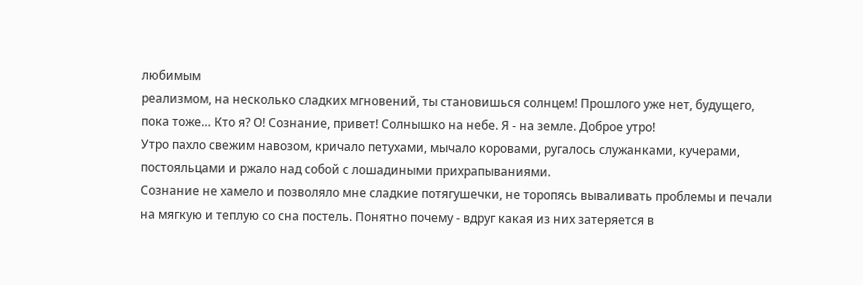любимым
реализмом, на несколько сладких мгновений, ты становишься солнцем! Прошлого уже нет, будущего, пока тоже… Кто я? О! Сознание, привет! Солнышко на небе. Я - на земле. Доброе утро!
Утро пахло свежим навозом, кричало петухами, мычало коровами, ругалось служанками, кучерами, постояльцами и ржало над собой с лошадиными прихрапываниями.
Сознание не хамело и позволяло мне сладкие потягушечки, не торопясь вываливать проблемы и печали на мягкую и теплую со сна постель. Понятно почему - вдруг какая из них затеряется в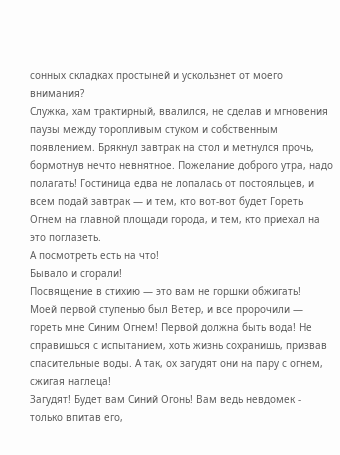сонных складках простыней и ускользнет от моего внимания?
Служка, хам трактирный, ввалился, не сделав и мгновения паузы между торопливым стуком и собственным появлением. Брякнул завтрак на стол и метнулся прочь, бормотнув нечто невнятное. Пожелание доброго утра, надо полагать! Гостиница едва не лопалась от постояльцев, и всем подай завтрак — и тем, кто вот-вот будет Гореть Огнем на главной площади города, и тем, кто приехал на это поглазеть.
А посмотреть есть на что!
Бывало и сгорали!
Посвящение в стихию — это вам не горшки обжигать!
Моей первой ступенью был Ветер, и все пророчили — гореть мне Синим Огнем! Первой должна быть вода! Не справишься с испытанием, хоть жизнь сохранишь, призвав спасительные воды. А так, ох загудят они на пару с огнем, сжигая наглеца!
Загудят! Будет вам Синий Огонь! Вам ведь невдомек - только впитав его,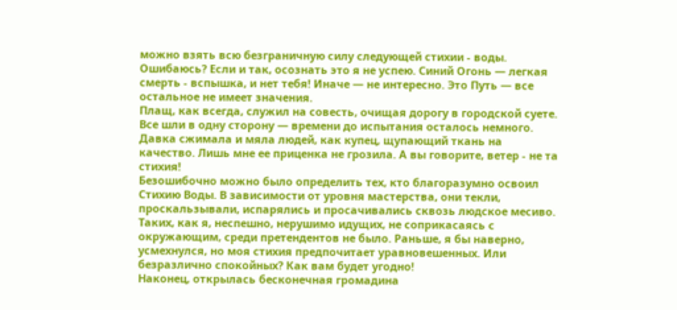можно взять всю безграничную силу следующей стихии - воды. Ошибаюсь? Если и так, осознать это я не успею. Синий Огонь — легкая смерть - вспышка, и нет тебя! Иначе — не интересно. Это Путь — все остальное не имеет значения.
Плащ, как всегда, служил на совесть, очищая дорогу в городской суете. Все шли в одну сторону — времени до испытания осталось немного. Давка сжимала и мяла людей, как купец, щупающий ткань на качество. Лишь мне ее приценка не грозила. А вы говорите, ветер - не та стихия!
Безошибочно можно было определить тех, кто благоразумно освоил Стихию Воды. В зависимости от уровня мастерства, они текли, проскальзывали, испарялись и просачивались сквозь людское месиво. Таких, как я, неспешно, нерушимо идущих, не соприкасаясь с окружающим, среди претендентов не было. Раньше, я бы наверно, усмехнулся, но моя стихия предпочитает уравновешенных. Или безразлично спокойных? Как вам будет угодно!
Наконец, открылась бесконечная громадина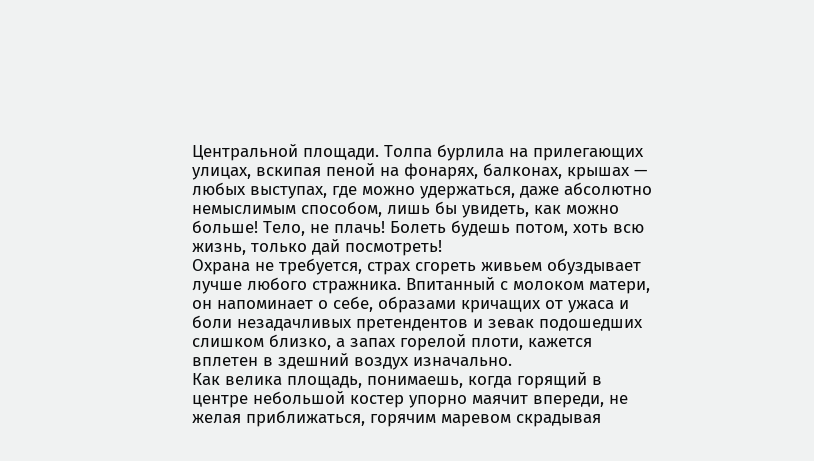Центральной площади. Толпа бурлила на прилегающих улицах, вскипая пеной на фонарях, балконах, крышах — любых выступах, где можно удержаться, даже абсолютно немыслимым способом, лишь бы увидеть, как можно больше! Тело, не плачь! Болеть будешь потом, хоть всю жизнь, только дай посмотреть!
Охрана не требуется, страх сгореть живьем обуздывает лучше любого стражника. Впитанный с молоком матери, он напоминает о себе, образами кричащих от ужаса и боли незадачливых претендентов и зевак подошедших слишком близко, а запах горелой плоти, кажется вплетен в здешний воздух изначально.
Как велика площадь, понимаешь, когда горящий в центре небольшой костер упорно маячит впереди, не желая приближаться, горячим маревом скрадывая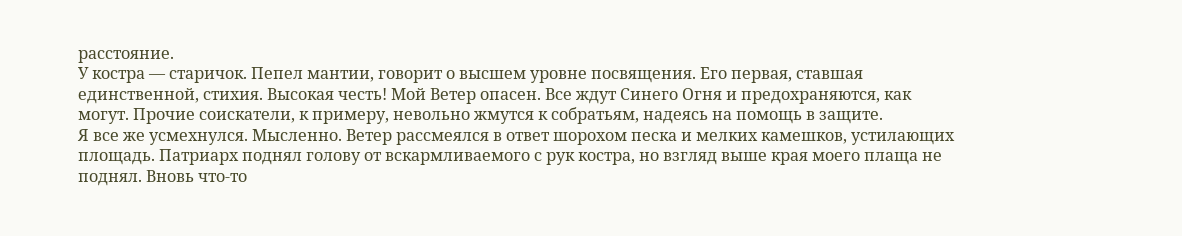расстояние.
У костра — старичок. Пепел мантии, говорит о высшем уровне посвящения. Его первая, ставшая единственной, стихия. Высокая честь! Мой Ветер опасен. Все ждут Синего Огня и предохраняются, как могут. Прочие соискатели, к примеру, невольно жмутся к собратьям, надеясь на помощь в защите.
Я все же усмехнулся. Мысленно. Ветер рассмеялся в ответ шорохом песка и мелких камешков, устилающих площадь. Патриарх поднял голову от вскармливаемого с рук костра, но взгляд выше края моего плаща не поднял. Вновь что-то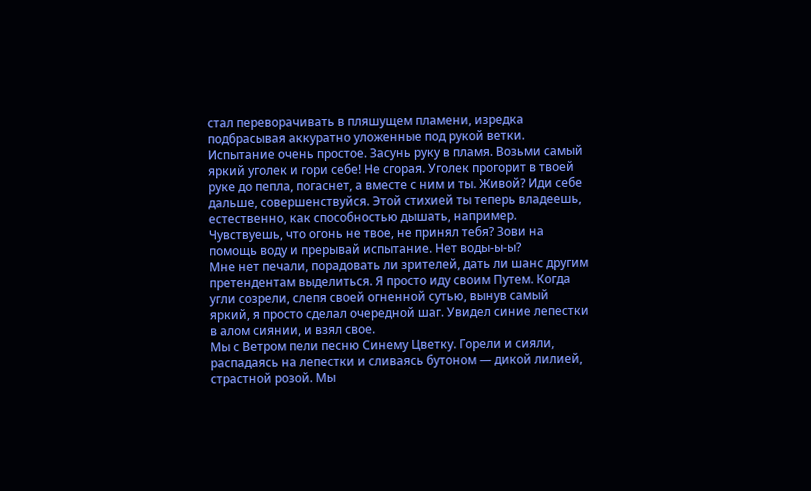стал переворачивать в пляшущем пламени, изредка подбрасывая аккуратно уложенные под рукой ветки.
Испытание очень простое. Засунь руку в пламя. Возьми самый яркий уголек и гори себе! Не сгорая. Уголек прогорит в твоей руке до пепла, погаснет, а вместе с ним и ты. Живой? Иди себе дальше, совершенствуйся. Этой стихией ты теперь владеешь, естественно, как способностью дышать, например. Чувствуешь, что огонь не твое, не принял тебя? Зови на помощь воду и прерывай испытание. Нет воды-ы-ы?
Мне нет печали, порадовать ли зрителей, дать ли шанс другим претендентам выделиться. Я просто иду своим Путем. Когда угли созрели, слепя своей огненной сутью, вынув самый яркий, я просто сделал очередной шаг. Увидел синие лепестки в алом сиянии, и взял свое.
Мы с Ветром пели песню Синему Цветку. Горели и сияли, распадаясь на лепестки и сливаясь бутоном — дикой лилией, страстной розой. Мы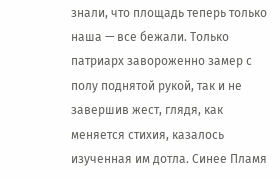знали, что площадь теперь только наша — все бежали. Только патриарх завороженно замер с полу поднятой рукой, так и не завершив жест, глядя, как меняется стихия, казалось изученная им дотла. Синее Пламя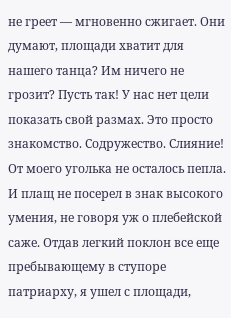не греет — мгновенно сжигает. Они думают, площади хватит для нашего танца? Им ничего не грозит? Пусть так! У нас нет цели показать свой размах. Это просто знакомство. Содружество. Слияние!
От моего уголька не осталось пепла. И плащ не посерел в знак высокого умения, не говоря уж о плебейской саже. Отдав легкий поклон все еще пребывающему в ступоре патриарху, я ушел с площади,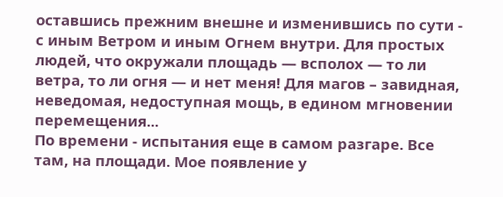оставшись прежним внешне и изменившись по сути - с иным Ветром и иным Огнем внутри. Для простых людей, что окружали площадь — всполох — то ли ветра, то ли огня — и нет меня! Для магов – завидная, неведомая, недоступная мощь, в едином мгновении перемещения...
По времени - испытания еще в самом разгаре. Все там, на площади. Мое появление у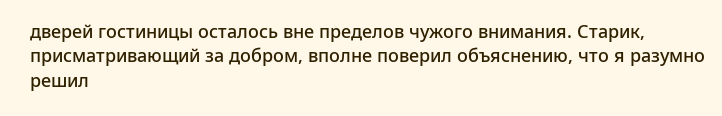дверей гостиницы осталось вне пределов чужого внимания. Старик, присматривающий за добром, вполне поверил объяснению, что я разумно решил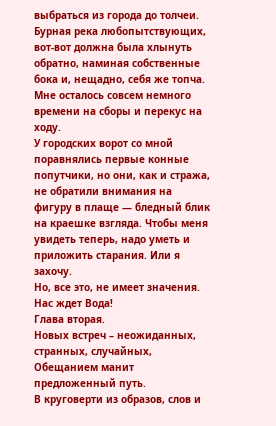выбраться из города до толчеи. Бурная река любопытствующих, вот-вот должна была хлынуть обратно, наминая собственные бока и, нещадно, себя же топча. Мне осталось совсем немного времени на сборы и перекус на ходу.
У городских ворот со мной поравнялись первые конные попутчики, но они, как и стража, не обратили внимания на фигуру в плаще — бледный блик на краешке взгляда. Чтобы меня увидеть теперь, надо уметь и приложить старания. Или я захочу.
Но, все это, не имеет значения. Нас ждет Вода!
Глава вторая.
Новых встреч – неожиданных, странных, случайных,
Обещанием манит предложенный путь.
В круговерти из образов, слов и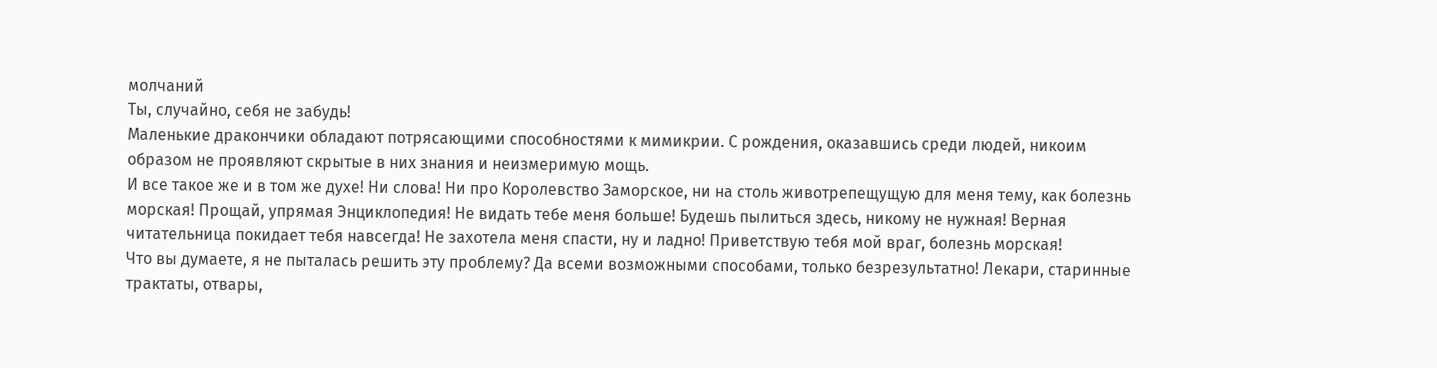молчаний
Ты, случайно, себя не забудь!
Маленькие дракончики обладают потрясающими способностями к мимикрии. С рождения, оказавшись среди людей, никоим образом не проявляют скрытые в них знания и неизмеримую мощь.
И все такое же и в том же духе! Ни слова! Ни про Королевство Заморское, ни на столь животрепещущую для меня тему, как болезнь морская! Прощай, упрямая Энциклопедия! Не видать тебе меня больше! Будешь пылиться здесь, никому не нужная! Верная читательница покидает тебя навсегда! Не захотела меня спасти, ну и ладно! Приветствую тебя мой враг, болезнь морская!
Что вы думаете, я не пыталась решить эту проблему? Да всеми возможными способами, только безрезультатно! Лекари, старинные трактаты, отвары,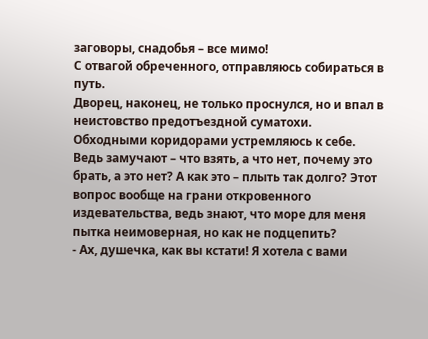заговоры, снадобья – все мимо!
С отвагой обреченного, отправляюсь собираться в путь.
Дворец, наконец, не только проснулся, но и впал в неистовство предотъездной суматохи. Обходными коридорами устремляюсь к себе. Ведь замучают – что взять, а что нет, почему это брать, а это нет? А как это – плыть так долго? Этот вопрос вообще на грани откровенного издевательства, ведь знают, что море для меня пытка неимоверная, но как не подцепить?
- Ах, душечка, как вы кстати! Я хотела с вами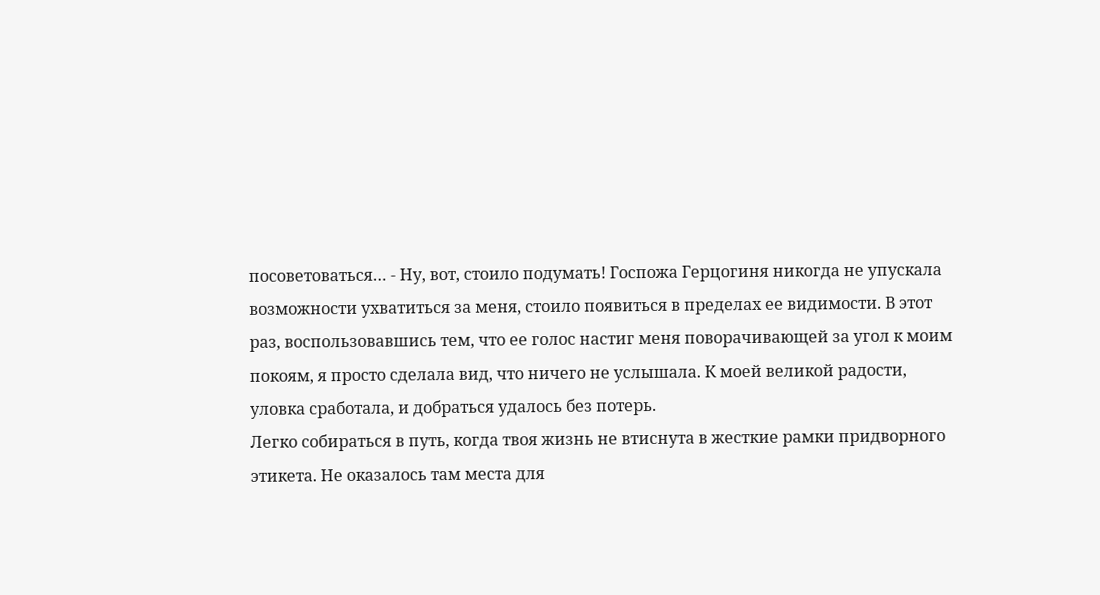посоветоваться… - Ну, вот, стоило подумать! Госпожа Герцогиня никогда не упускала возможности ухватиться за меня, стоило появиться в пределах ее видимости. В этот раз, воспользовавшись тем, что ее голос настиг меня поворачивающей за угол к моим покоям, я просто сделала вид, что ничего не услышала. К моей великой радости, уловка сработала, и добраться удалось без потерь.
Легко собираться в путь, когда твоя жизнь не втиснута в жесткие рамки придворного этикета. Не оказалось там места для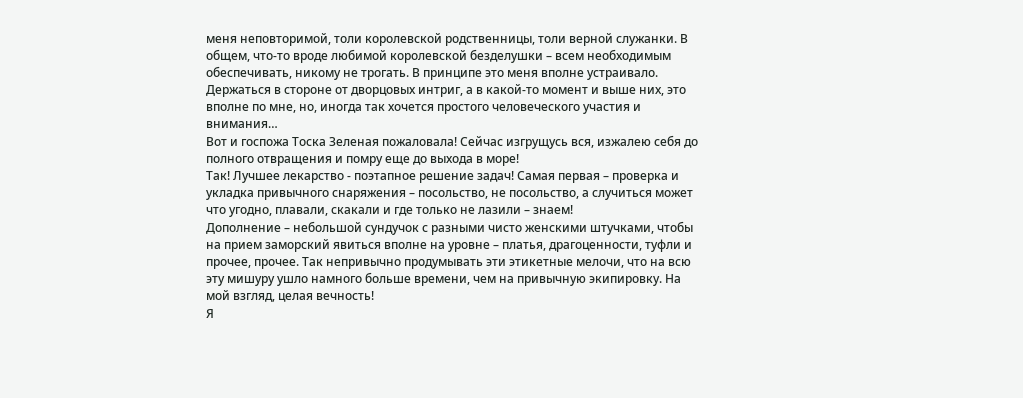меня неповторимой, толи королевской родственницы, толи верной служанки. В общем, что-то вроде любимой королевской безделушки – всем необходимым обеспечивать, никому не трогать. В принципе это меня вполне устраивало. Держаться в стороне от дворцовых интриг, а в какой-то момент и выше них, это вполне по мне, но, иногда так хочется простого человеческого участия и внимания…
Вот и госпожа Тоска Зеленая пожаловала! Сейчас изгрущусь вся, изжалею себя до полного отвращения и помру еще до выхода в море!
Так! Лучшее лекарство - поэтапное решение задач! Самая первая – проверка и укладка привычного снаряжения – посольство, не посольство, а случиться может что угодно, плавали, скакали и где только не лазили – знаем!
Дополнение – небольшой сундучок с разными чисто женскими штучками, чтобы на прием заморский явиться вполне на уровне – платья, драгоценности, туфли и прочее, прочее. Так непривычно продумывать эти этикетные мелочи, что на всю эту мишуру ушло намного больше времени, чем на привычную экипировку. На мой взгляд, целая вечность!
Я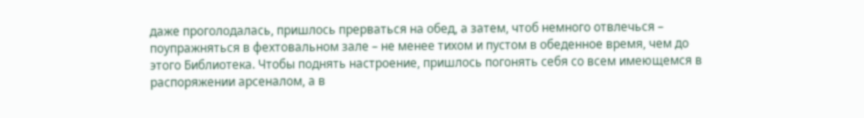даже проголодалась, пришлось прерваться на обед, а затем, чтоб немного отвлечься – поупражняться в фехтовальном зале – не менее тихом и пустом в обеденное время, чем до этого Библиотека. Чтобы поднять настроение, пришлось погонять себя со всем имеющемся в распоряжении арсеналом, а в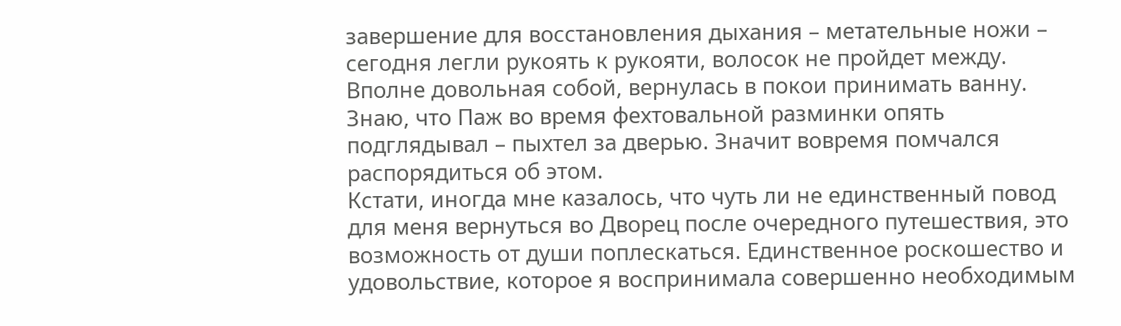завершение для восстановления дыхания – метательные ножи – сегодня легли рукоять к рукояти, волосок не пройдет между.
Вполне довольная собой, вернулась в покои принимать ванну. Знаю, что Паж во время фехтовальной разминки опять подглядывал – пыхтел за дверью. Значит вовремя помчался распорядиться об этом.
Кстати, иногда мне казалось, что чуть ли не единственный повод для меня вернуться во Дворец после очередного путешествия, это возможность от души поплескаться. Единственное роскошество и удовольствие, которое я воспринимала совершенно необходимым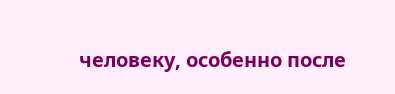человеку, особенно после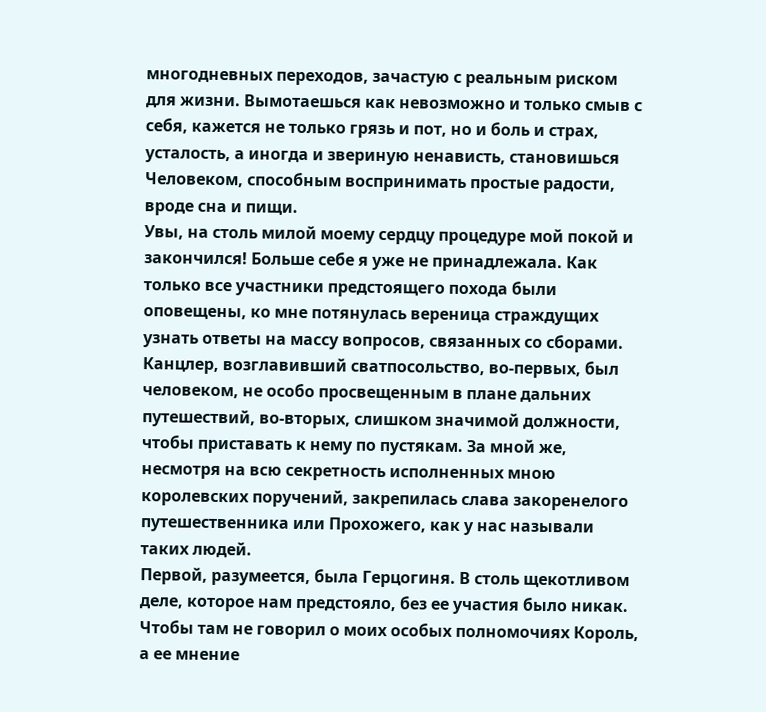многодневных переходов, зачастую с реальным риском для жизни. Вымотаешься как невозможно и только смыв с себя, кажется не только грязь и пот, но и боль и страх, усталость, а иногда и звериную ненависть, становишься Человеком, способным воспринимать простые радости, вроде сна и пищи.
Увы, на столь милой моему сердцу процедуре мой покой и закончился! Больше себе я уже не принадлежала. Как только все участники предстоящего похода были оповещены, ко мне потянулась вереница страждущих узнать ответы на массу вопросов, связанных со сборами.
Канцлер, возглавивший сватпосольство, во-первых, был человеком, не особо просвещенным в плане дальних путешествий, во-вторых, слишком значимой должности, чтобы приставать к нему по пустякам. За мной же, несмотря на всю секретность исполненных мною королевских поручений, закрепилась слава закоренелого путешественника или Прохожего, как у нас называли таких людей.
Первой, разумеется, была Герцогиня. В столь щекотливом деле, которое нам предстояло, без ее участия было никак. Чтобы там не говорил о моих особых полномочиях Король, а ее мнение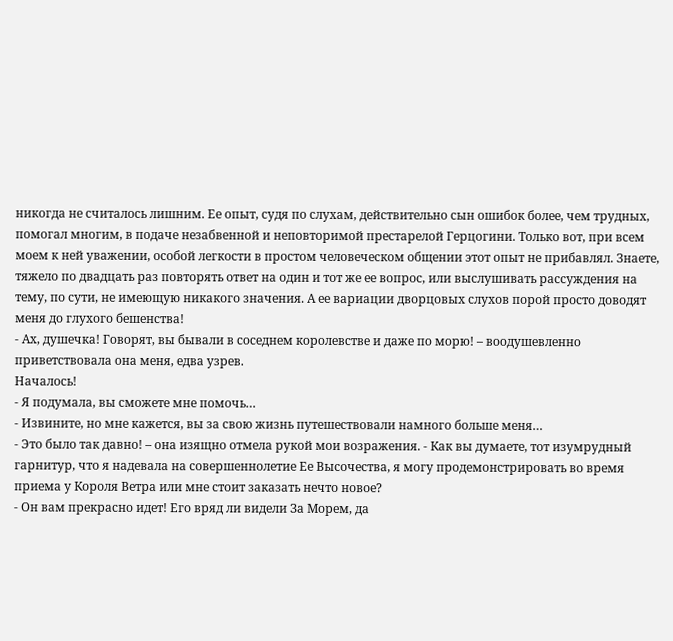никогда не считалось лишним. Ее опыт, судя по слухам, действительно сын ошибок более, чем трудных, помогал многим, в подаче незабвенной и неповторимой престарелой Герцогини. Только вот, при всем моем к ней уважении, особой легкости в простом человеческом общении этот опыт не прибавлял. Знаете, тяжело по двадцать раз повторять ответ на один и тот же ее вопрос, или выслушивать рассуждения на тему, по сути, не имеющую никакого значения. А ее вариации дворцовых слухов порой просто доводят меня до глухого бешенства!
- Ах, душечка! Говорят, вы бывали в соседнем королевстве и даже по морю! – воодушевленно приветствовала она меня, едва узрев.
Началось!
- Я подумала, вы сможете мне помочь…
- Извините, но мне кажется, вы за свою жизнь путешествовали намного больше меня…
- Это было так давно! – она изящно отмела рукой мои возражения. - Как вы думаете, тот изумрудный гарнитур, что я надевала на совершеннолетие Ее Высочества, я могу продемонстрировать во время приема у Короля Ветра или мне стоит заказать нечто новое?
- Он вам прекрасно идет! Его вряд ли видели За Морем, да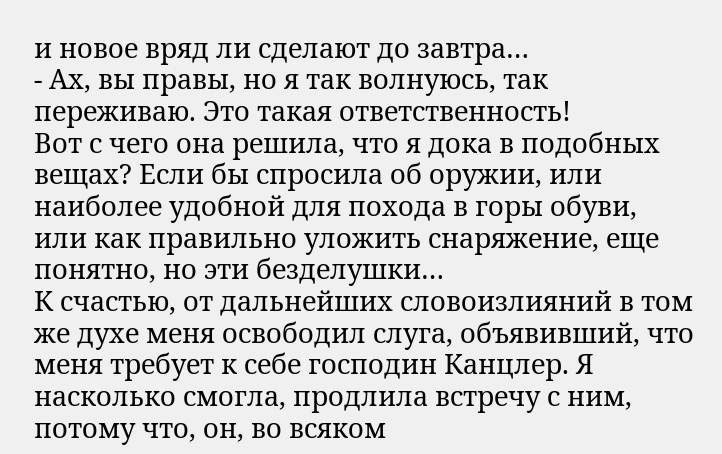и новое вряд ли сделают до завтра…
- Ах, вы правы, но я так волнуюсь, так переживаю. Это такая ответственность!
Вот с чего она решила, что я дока в подобных вещах? Если бы спросила об оружии, или наиболее удобной для похода в горы обуви, или как правильно уложить снаряжение, еще понятно, но эти безделушки…
К счастью, от дальнейших словоизлияний в том же духе меня освободил слуга, объявивший, что меня требует к себе господин Канцлер. Я насколько смогла, продлила встречу с ним, потому что, он, во всяком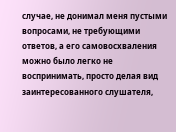случае, не донимал меня пустыми вопросами, не требующими ответов, а его самовосхваления можно было легко не воспринимать, просто делая вид заинтересованного слушателя,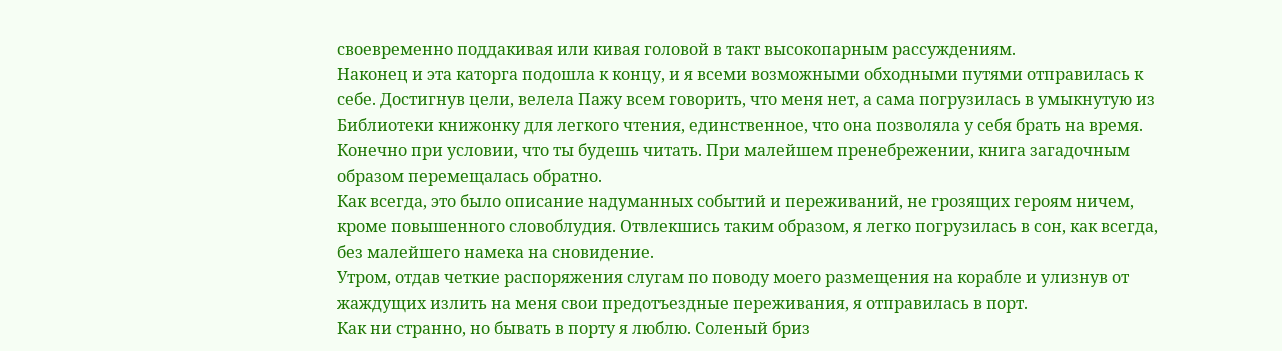своевременно поддакивая или кивая головой в такт высокопарным рассуждениям.
Наконец и эта каторга подошла к концу, и я всеми возможными обходными путями отправилась к себе. Достигнув цели, велела Пажу всем говорить, что меня нет, а сама погрузилась в умыкнутую из Библиотеки книжонку для легкого чтения, единственное, что она позволяла у себя брать на время. Конечно при условии, что ты будешь читать. При малейшем пренебрежении, книга загадочным образом перемещалась обратно.
Как всегда, это было описание надуманных событий и переживаний, не грозящих героям ничем, кроме повышенного словоблудия. Отвлекшись таким образом, я легко погрузилась в сон, как всегда, без малейшего намека на сновидение.
Утром, отдав четкие распоряжения слугам по поводу моего размещения на корабле и улизнув от жаждущих излить на меня свои предотъездные переживания, я отправилась в порт.
Как ни странно, но бывать в порту я люблю. Соленый бриз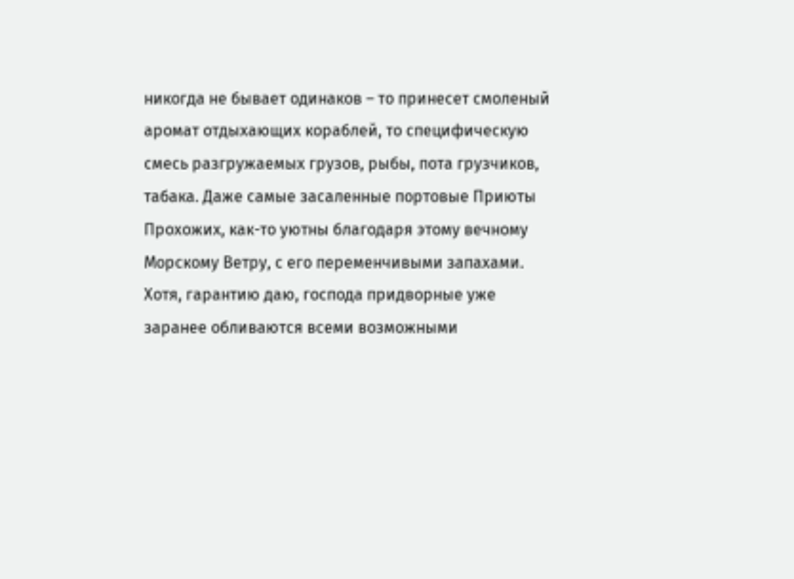никогда не бывает одинаков – то принесет смоленый аромат отдыхающих кораблей, то специфическую смесь разгружаемых грузов, рыбы, пота грузчиков, табака. Даже самые засаленные портовые Приюты Прохожих, как-то уютны благодаря этому вечному Морскому Ветру, с его переменчивыми запахами.
Хотя, гарантию даю, господа придворные уже заранее обливаются всеми возможными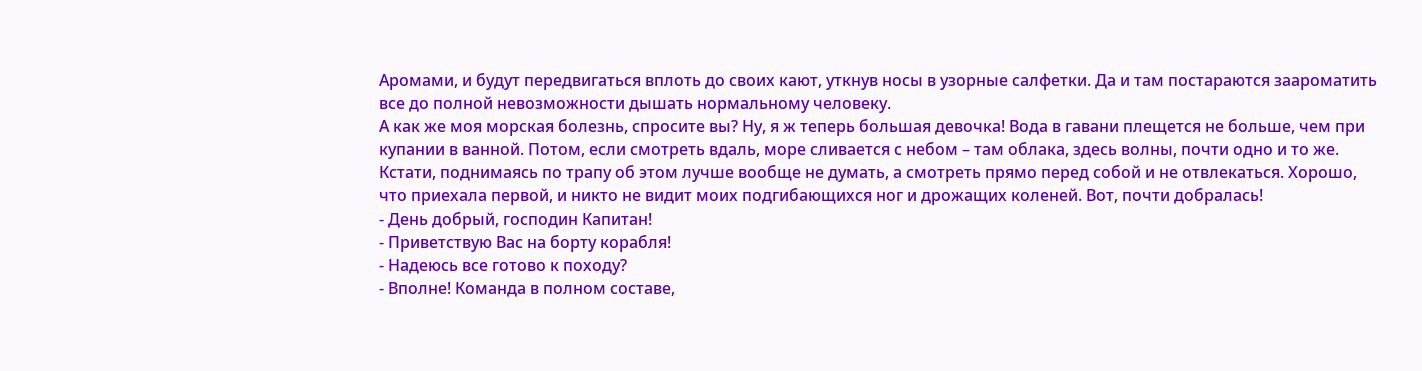Аромами, и будут передвигаться вплоть до своих кают, уткнув носы в узорные салфетки. Да и там постараются заароматить все до полной невозможности дышать нормальному человеку.
А как же моя морская болезнь, спросите вы? Ну, я ж теперь большая девочка! Вода в гавани плещется не больше, чем при купании в ванной. Потом, если смотреть вдаль, море сливается с небом – там облака, здесь волны, почти одно и то же.
Кстати, поднимаясь по трапу об этом лучше вообще не думать, а смотреть прямо перед собой и не отвлекаться. Хорошо, что приехала первой, и никто не видит моих подгибающихся ног и дрожащих коленей. Вот, почти добралась!
- День добрый, господин Капитан!
- Приветствую Вас на борту корабля!
- Надеюсь все готово к походу?
- Вполне! Команда в полном составе,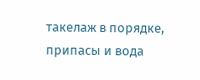такелаж в порядке, припасы и вода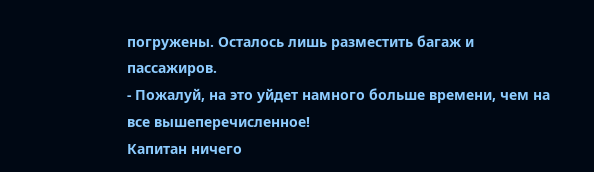погружены. Осталось лишь разместить багаж и пассажиров.
- Пожалуй, на это уйдет намного больше времени, чем на все вышеперечисленное!
Капитан ничего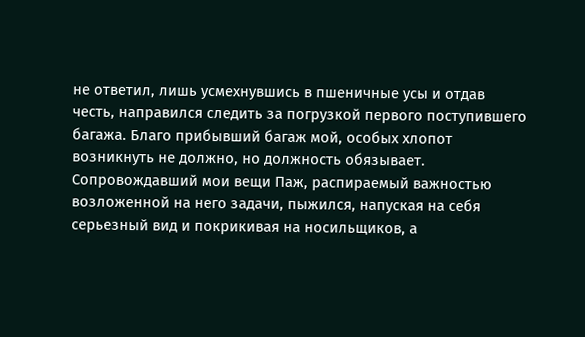не ответил, лишь усмехнувшись в пшеничные усы и отдав честь, направился следить за погрузкой первого поступившего багажа. Благо прибывший багаж мой, особых хлопот возникнуть не должно, но должность обязывает. Сопровождавший мои вещи Паж, распираемый важностью возложенной на него задачи, пыжился, напуская на себя серьезный вид и покрикивая на носильщиков, а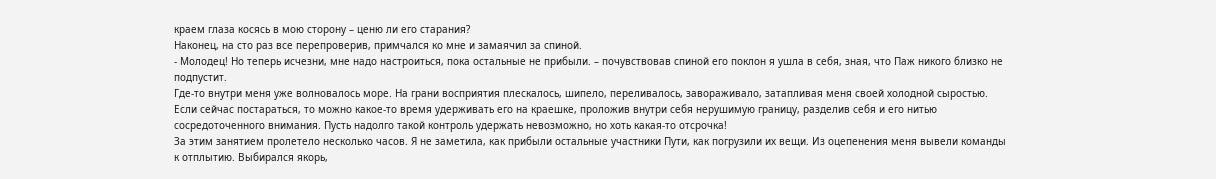краем глаза косясь в мою сторону – ценю ли его старания?
Наконец, на сто раз все перепроверив, примчался ко мне и замаячил за спиной.
- Молодец! Но теперь исчезни, мне надо настроиться, пока остальные не прибыли. – почувствовав спиной его поклон я ушла в себя, зная, что Паж никого близко не подпустит.
Где-то внутри меня уже волновалось море. На грани восприятия плескалось, шипело, переливалось, завораживало, затапливая меня своей холодной сыростью. Если сейчас постараться, то можно какое-то время удерживать его на краешке, проложив внутри себя нерушимую границу, разделив себя и его нитью сосредоточенного внимания. Пусть надолго такой контроль удержать невозможно, но хоть какая-то отсрочка!
За этим занятием пролетело несколько часов. Я не заметила, как прибыли остальные участники Пути, как погрузили их вещи. Из оцепенения меня вывели команды к отплытию. Выбирался якорь,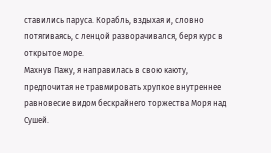ставились паруса. Корабль, вздыхая и, словно потягиваясь, с ленцой разворачивался, беря курс в открытое море.
Махнув Пажу, я направилась в свою каюту, предпочитая не травмировать хрупкое внутреннее равновесие видом бескрайнего торжества Моря над Сушей.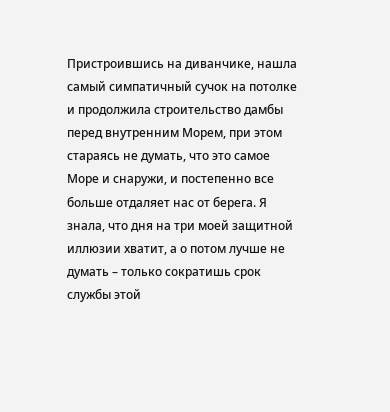Пристроившись на диванчике, нашла самый симпатичный сучок на потолке и продолжила строительство дамбы перед внутренним Морем, при этом стараясь не думать, что это самое Море и снаружи, и постепенно все больше отдаляет нас от берега. Я знала, что дня на три моей защитной иллюзии хватит, а о потом лучше не думать – только сократишь срок службы этой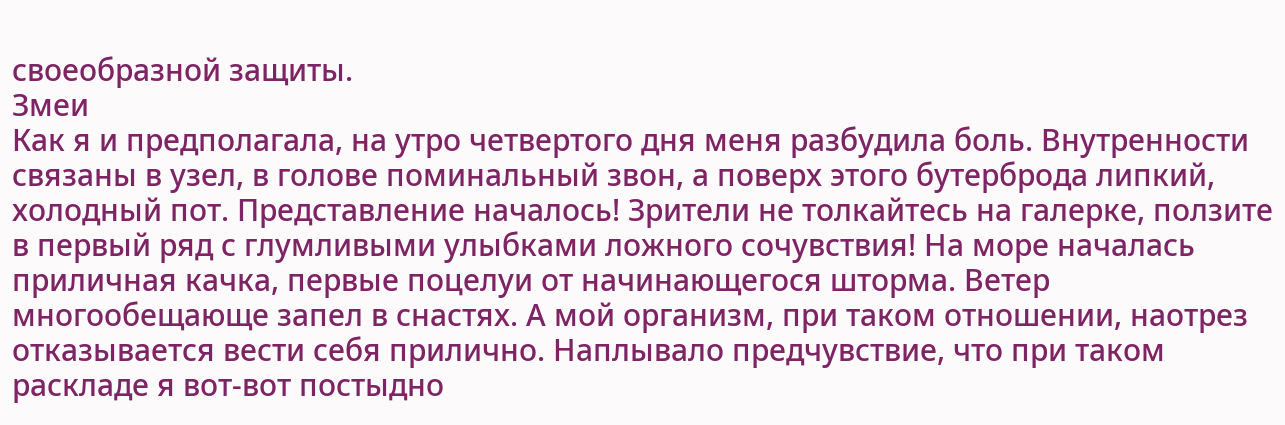своеобразной защиты.
Змеи
Как я и предполагала, на утро четвертого дня меня разбудила боль. Внутренности связаны в узел, в голове поминальный звон, а поверх этого бутерброда липкий, холодный пот. Представление началось! Зрители не толкайтесь на галерке, ползите в первый ряд с глумливыми улыбками ложного сочувствия! На море началась приличная качка, первые поцелуи от начинающегося шторма. Ветер многообещающе запел в снастях. А мой организм, при таком отношении, наотрез отказывается вести себя прилично. Наплывало предчувствие, что при таком раскладе я вот-вот постыдно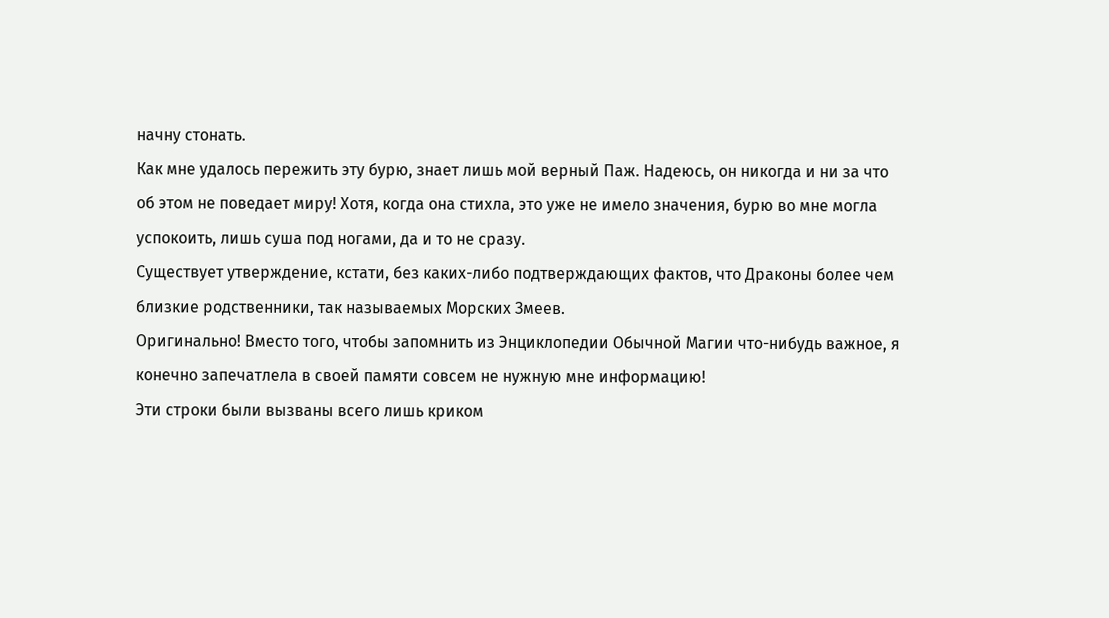начну стонать.
Как мне удалось пережить эту бурю, знает лишь мой верный Паж. Надеюсь, он никогда и ни за что об этом не поведает миру! Хотя, когда она стихла, это уже не имело значения, бурю во мне могла успокоить, лишь суша под ногами, да и то не сразу.
Существует утверждение, кстати, без каких-либо подтверждающих фактов, что Драконы более чем близкие родственники, так называемых Морских Змеев.
Оригинально! Вместо того, чтобы запомнить из Энциклопедии Обычной Магии что-нибудь важное, я конечно запечатлела в своей памяти совсем не нужную мне информацию!
Эти строки были вызваны всего лишь криком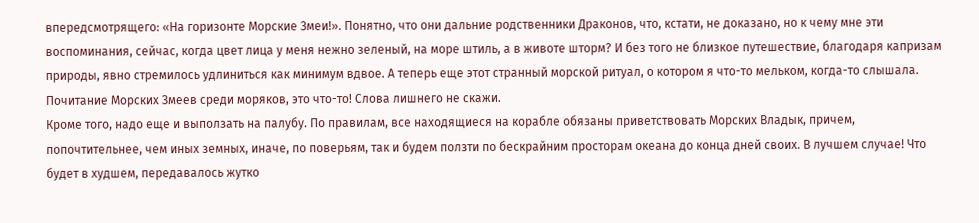впередсмотрящего: «На горизонте Морские Змеи!». Понятно, что они дальние родственники Драконов, что, кстати, не доказано, но к чему мне эти воспоминания, сейчас, когда цвет лица у меня нежно зеленый, на море штиль, а в животе шторм? И без того не близкое путешествие, благодаря капризам природы, явно стремилось удлиниться как минимум вдвое. А теперь еще этот странный морской ритуал, о котором я что-то мельком, когда-то слышала. Почитание Морских Змеев среди моряков, это что-то! Слова лишнего не скажи.
Кроме того, надо еще и выползать на палубу. По правилам, все находящиеся на корабле обязаны приветствовать Морских Владык, причем, попочтительнее, чем иных земных, иначе, по поверьям, так и будем ползти по бескрайним просторам океана до конца дней своих. В лучшем случае! Что будет в худшем, передавалось жутко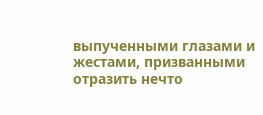выпученными глазами и жестами, призванными отразить нечто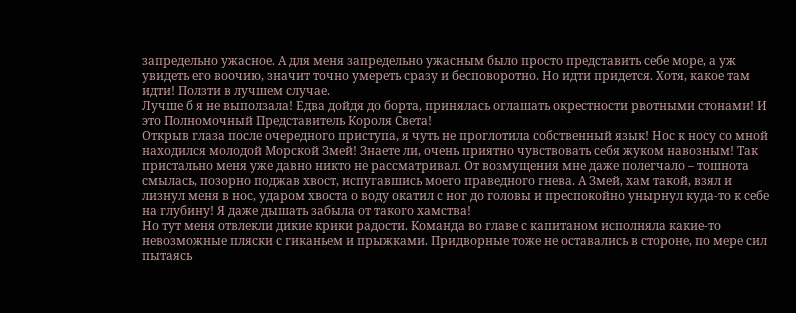запредельно ужасное. А для меня запредельно ужасным было просто представить себе море, а уж увидеть его воочию, значит точно умереть сразу и бесповоротно. Но идти придется. Хотя, какое там идти! Ползти в лучшем случае.
Лучше б я не выползала! Едва дойдя до борта, принялась оглашать окрестности рвотными стонами! И это Полномочный Представитель Короля Света!
Открыв глаза после очередного приступа, я чуть не проглотила собственный язык! Нос к носу со мной находился молодой Морской Змей! Знаете ли, очень приятно чувствовать себя жуком навозным! Так пристально меня уже давно никто не рассматривал. От возмущения мне даже полегчало – тошнота смылась, позорно поджав хвост, испугавшись моего праведного гнева. А Змей, хам такой, взял и лизнул меня в нос, ударом хвоста о воду окатил с ног до головы и преспокойно унырнул куда-то к себе на глубину! Я даже дышать забыла от такого хамства!
Но тут меня отвлекли дикие крики радости. Команда во главе с капитаном исполняла какие-то невозможные пляски с гиканьем и прыжками. Придворные тоже не оставались в стороне, по мере сил пытаясь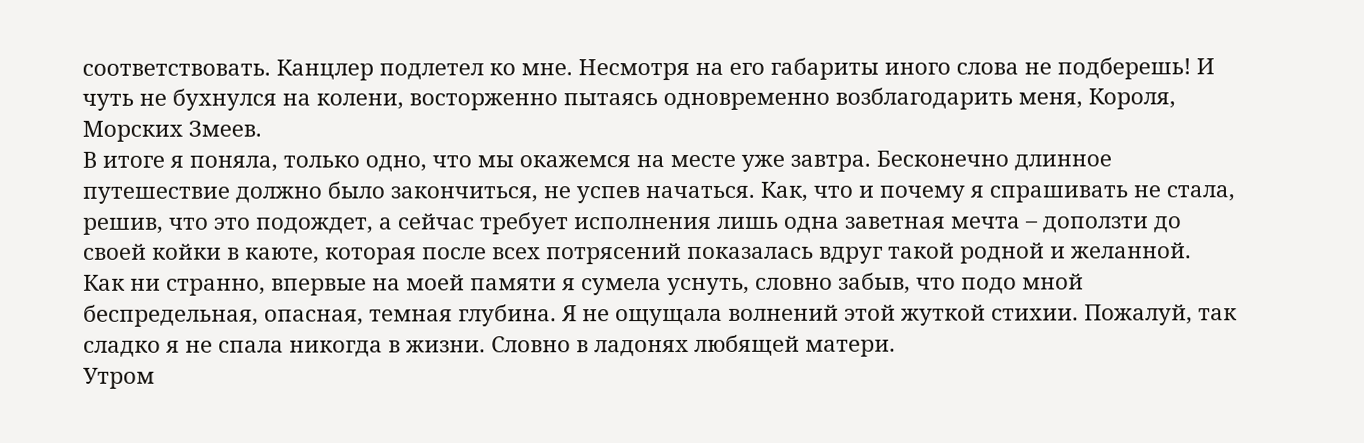соответствовать. Канцлер подлетел ко мне. Несмотря на его габариты иного слова не подберешь! И чуть не бухнулся на колени, восторженно пытаясь одновременно возблагодарить меня, Короля, Морских Змеев.
В итоге я поняла, только одно, что мы окажемся на месте уже завтра. Бесконечно длинное путешествие должно было закончиться, не успев начаться. Как, что и почему я спрашивать не стала, решив, что это подождет, а сейчас требует исполнения лишь одна заветная мечта – доползти до своей койки в каюте, которая после всех потрясений показалась вдруг такой родной и желанной.
Как ни странно, впервые на моей памяти я сумела уснуть, словно забыв, что подо мной беспредельная, опасная, темная глубина. Я не ощущала волнений этой жуткой стихии. Пожалуй, так сладко я не спала никогда в жизни. Словно в ладонях любящей матери.
Утром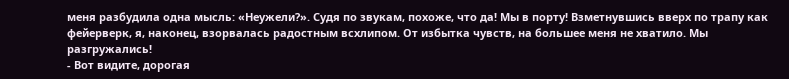меня разбудила одна мысль: «Неужели?». Судя по звукам, похоже, что да! Мы в порту! Взметнувшись вверх по трапу как фейерверк, я, наконец, взорвалась радостным всхлипом. От избытка чувств, на большее меня не хватило. Мы разгружались!
- Вот видите, дорогая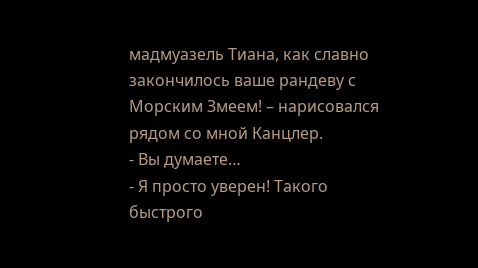мадмуазель Тиана, как славно закончилось ваше рандеву с Морским Змеем! – нарисовался рядом со мной Канцлер.
- Вы думаете…
- Я просто уверен! Такого быстрого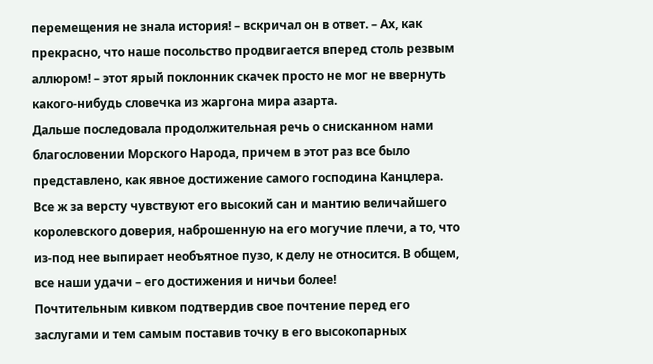перемещения не знала история! – вскричал он в ответ. – Ах, как прекрасно, что наше посольство продвигается вперед столь резвым аллюром! – этот ярый поклонник скачек просто не мог не ввернуть какого-нибудь словечка из жаргона мира азарта.
Дальше последовала продолжительная речь о снисканном нами благословении Морского Народа, причем в этот раз все было представлено, как явное достижение самого господина Канцлера. Все ж за версту чувствуют его высокий сан и мантию величайшего королевского доверия, наброшенную на его могучие плечи, а то, что из-под нее выпирает необъятное пузо, к делу не относится. В общем, все наши удачи – его достижения и ничьи более!
Почтительным кивком подтвердив свое почтение перед его заслугами и тем самым поставив точку в его высокопарных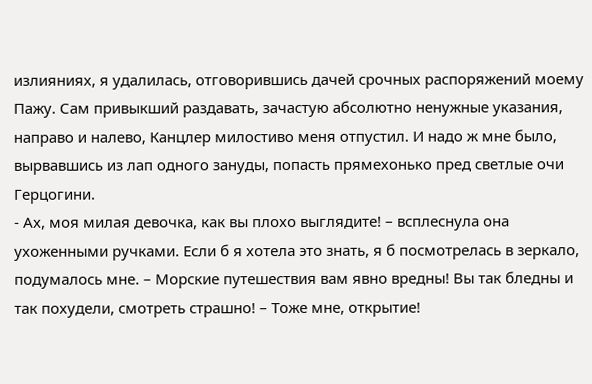излияниях, я удалилась, отговорившись дачей срочных распоряжений моему Пажу. Сам привыкший раздавать, зачастую абсолютно ненужные указания, направо и налево, Канцлер милостиво меня отпустил. И надо ж мне было, вырвавшись из лап одного зануды, попасть прямехонько пред светлые очи Герцогини.
- Ах, моя милая девочка, как вы плохо выглядите! – всплеснула она ухоженными ручками. Если б я хотела это знать, я б посмотрелась в зеркало, подумалось мне. – Морские путешествия вам явно вредны! Вы так бледны и так похудели, смотреть страшно! – Тоже мне, открытие!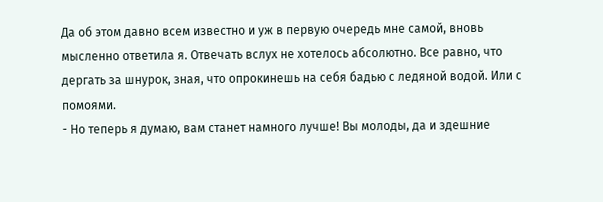Да об этом давно всем известно и уж в первую очередь мне самой, вновь мысленно ответила я. Отвечать вслух не хотелось абсолютно. Все равно, что дергать за шнурок, зная, что опрокинешь на себя бадью с ледяной водой. Или с помоями.
- Но теперь я думаю, вам станет намного лучше! Вы молоды, да и здешние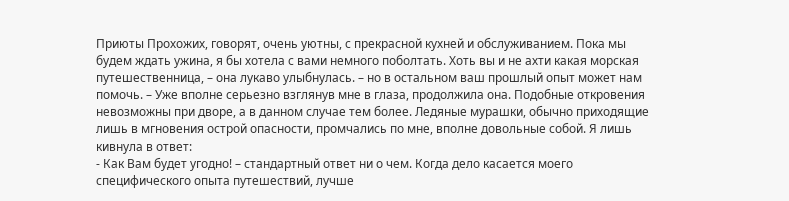Приюты Прохожих, говорят, очень уютны, с прекрасной кухней и обслуживанием. Пока мы будем ждать ужина, я бы хотела с вами немного поболтать. Хоть вы и не ахти какая морская путешественница, – она лукаво улыбнулась. – но в остальном ваш прошлый опыт может нам помочь. – Уже вполне серьезно взглянув мне в глаза, продолжила она. Подобные откровения невозможны при дворе, а в данном случае тем более. Ледяные мурашки, обычно приходящие лишь в мгновения острой опасности, промчались по мне, вполне довольные собой. Я лишь кивнула в ответ:
- Как Вам будет угодно! – стандартный ответ ни о чем. Когда дело касается моего специфического опыта путешествий, лучше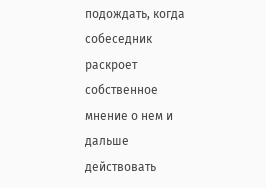подождать, когда собеседник раскроет собственное мнение о нем и дальше действовать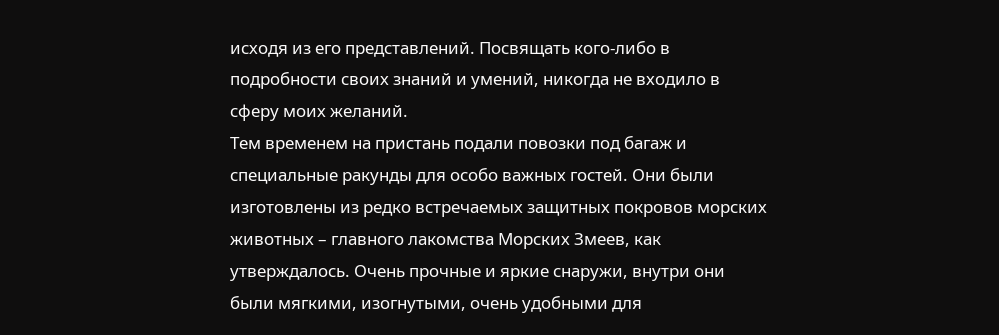исходя из его представлений. Посвящать кого-либо в подробности своих знаний и умений, никогда не входило в сферу моих желаний.
Тем временем на пристань подали повозки под багаж и специальные ракунды для особо важных гостей. Они были изготовлены из редко встречаемых защитных покровов морских животных – главного лакомства Морских Змеев, как утверждалось. Очень прочные и яркие снаружи, внутри они были мягкими, изогнутыми, очень удобными для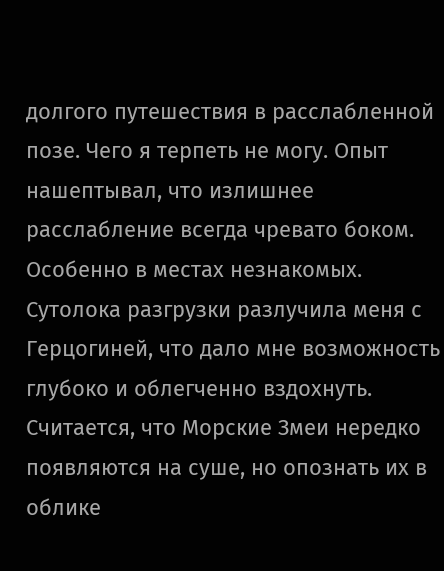долгого путешествия в расслабленной позе. Чего я терпеть не могу. Опыт нашептывал, что излишнее расслабление всегда чревато боком. Особенно в местах незнакомых.
Сутолока разгрузки разлучила меня с Герцогиней, что дало мне возможность глубоко и облегченно вздохнуть.
Считается, что Морские Змеи нередко появляются на суше, но опознать их в облике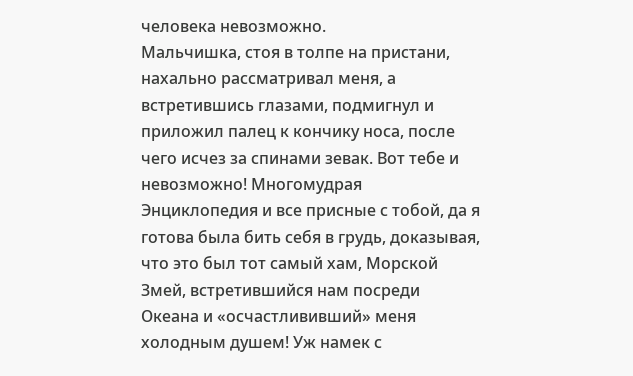человека невозможно.
Мальчишка, стоя в толпе на пристани, нахально рассматривал меня, а встретившись глазами, подмигнул и приложил палец к кончику носа, после чего исчез за спинами зевак. Вот тебе и невозможно! Многомудрая Энциклопедия и все присные с тобой, да я готова была бить себя в грудь, доказывая, что это был тот самый хам, Морской Змей, встретившийся нам посреди Океана и «осчастлививший» меня холодным душем! Уж намек с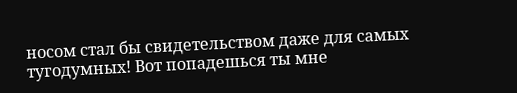носом стал бы свидетельством даже для самых тугодумных! Вот попадешься ты мне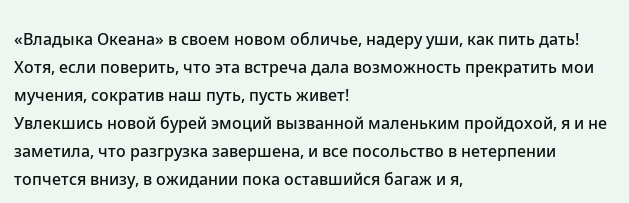«Владыка Океана» в своем новом обличье, надеру уши, как пить дать!
Хотя, если поверить, что эта встреча дала возможность прекратить мои мучения, сократив наш путь, пусть живет!
Увлекшись новой бурей эмоций вызванной маленьким пройдохой, я и не заметила, что разгрузка завершена, и все посольство в нетерпении топчется внизу, в ожидании пока оставшийся багаж и я,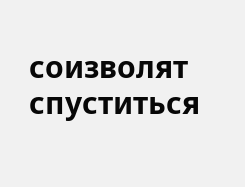соизволят спуститься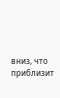вниз, что приблизит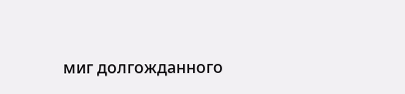миг долгожданного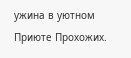ужина в уютном Приюте Прохожих.